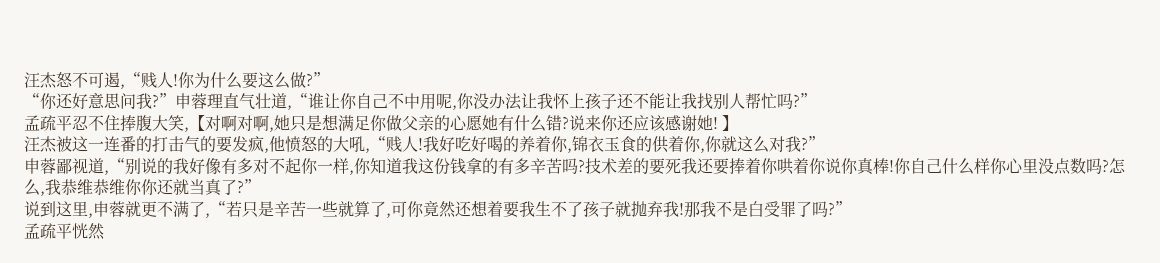汪杰怒不可遏,“贱人!你为什么要这么做?”
“你还好意思问我?”申蓉理直气壮道,“谁让你自己不中用呢,你没办法让我怀上孩子还不能让我找别人帮忙吗?”
孟疏平忍不住捧腹大笑,【对啊对啊,她只是想满足你做父亲的心愿她有什么错?说来你还应该感谢她! 】
汪杰被这一连番的打击气的要发疯,他愤怒的大吼,“贱人!我好吃好喝的养着你,锦衣玉食的供着你,你就这么对我?”
申蓉鄙视道,“别说的我好像有多对不起你一样,你知道我这份钱拿的有多辛苦吗?技术差的要死我还要捧着你哄着你说你真棒!你自己什么样你心里没点数吗?怎么,我恭维恭维你你还就当真了?”
说到这里,申蓉就更不满了,“若只是辛苦一些就算了,可你竟然还想着要我生不了孩子就抛弃我!那我不是白受罪了吗?”
孟疏平恍然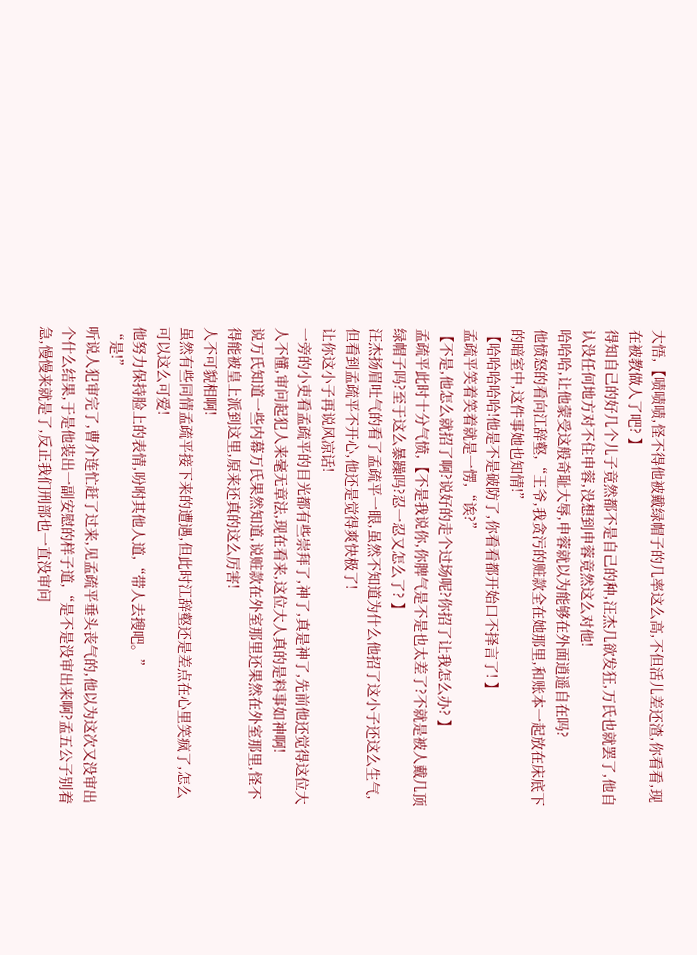大悟,【啧啧啧,怪不得他被戴绿帽子的几率这么高,不但活儿差还渣,你看看,现在被教做人了吧? 】
得知自己的好几个儿子竟然都不是自己的种,汪杰几欲发狂,万氏也就罢了,他自认没任何地方对不住申蓉,没想到申蓉竟然这么对他!
哈哈哈,让他蒙受这般奇耻大辱,申蓉就以为能够在外面逍遥自在吗?
他愤怒的看向江辞壑,“王爷,我贪污的赃款全在她那里,和账本一起放在床底下的暗室中,这件事她也知情!”
【哈哈哈哈哈!他是不是破防了,你看看都开始口不择言了! 】
孟疏平笑着笑着就是一愣,“诶?”
【不是,他怎么就招了啊?说好的走个过场呢?你招了让我怎么办? 】
孟疏平此时十分气愤,【不是我说你,你脾气是不是也太差了?不就是被人戴几顶绿帽子吗?至于这么暴躁吗?忍一忍又怎么了? 】
汪杰扬眉吐气的看了孟疏平一眼,虽然不知道为什么他招了这小子还这么生气,但看到孟疏平不开心,他还是觉得爽快极了!
让你这小子再说风凉话!
一旁的小吏看孟疏平的目光都有些崇拜了,神了,真是神了,先前他还觉得这位大人不懂,审问起犯人来毫无章法,现在看来,这位大人真的是料事如神啊!
说万氏知道一些内幕万氏果然知道,说赃款在外室那里还果然在外室那里,怪不得能被皇上派到这里,原来还真的这么厉害!
人不可貌相啊!
虽然有些同情孟疏平接下来的遭遇,但此时江辞壑还是差点在心里笑疯了,怎么可以这么可爱!
他努力保持脸上的表情,吩咐其他人道,“带人去搜吧。”
“是!”
听说人犯审完了,曹介连忙赶了过来,见孟疏平垂头丧气的,他以为这次又没审出个什么结果,于是他装出一副安慰的样子道,“是不是没审出来啊?孟五公子别着急,慢慢来就是了,反正我们刑部也一直没审问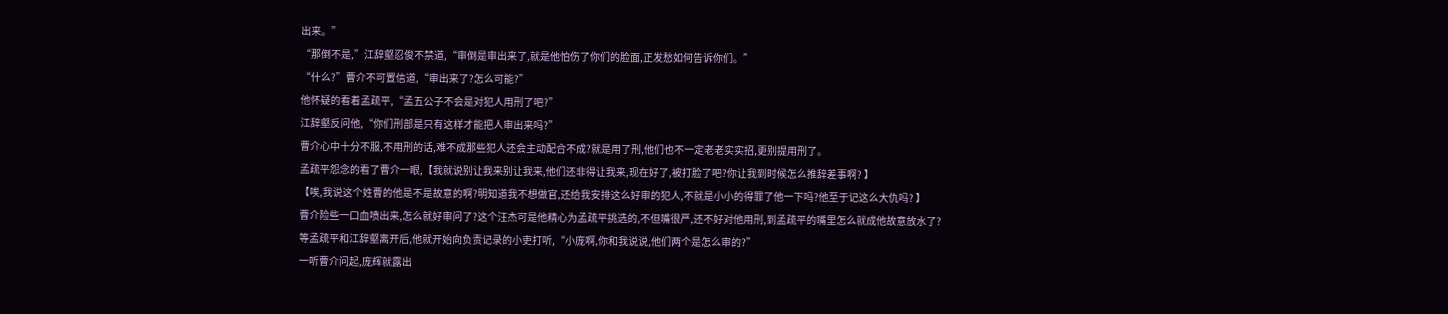出来。”
“那倒不是,”江辞壑忍俊不禁道,“审倒是审出来了,就是他怕伤了你们的脸面,正发愁如何告诉你们。”
“什么?”曹介不可置信道,“审出来了?怎么可能?”
他怀疑的看着孟疏平,“孟五公子不会是对犯人用刑了吧?”
江辞壑反问他,“你们刑部是只有这样才能把人审出来吗?”
曹介心中十分不服,不用刑的话,难不成那些犯人还会主动配合不成?就是用了刑,他们也不一定老老实实招,更别提用刑了。
孟疏平怨念的看了曹介一眼,【我就说别让我来别让我来,他们还非得让我来,现在好了,被打脸了吧?你让我到时候怎么推辞差事啊? 】
【唉,我说这个姓曹的他是不是故意的啊?明知道我不想做官,还给我安排这么好审的犯人,不就是小小的得罪了他一下吗?他至于记这么大仇吗? 】
曹介险些一口血喷出来,怎么就好审问了?这个汪杰可是他精心为孟疏平挑选的,不但嘴很严,还不好对他用刑,到孟疏平的嘴里怎么就成他故意放水了?
等孟疏平和江辞壑离开后,他就开始向负责记录的小吏打听,“小庞啊,你和我说说,他们两个是怎么审的?”
一听曹介问起,庞辉就露出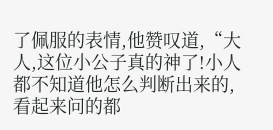了佩服的表情,他赞叹道,“大人,这位小公子真的神了!小人都不知道他怎么判断出来的,看起来问的都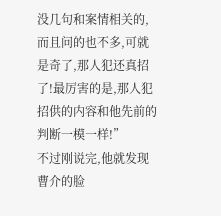没几句和案情相关的,而且问的也不多,可就是奇了,那人犯还真招了!最厉害的是,那人犯招供的内容和他先前的判断一模一样!”
不过刚说完,他就发现曹介的脸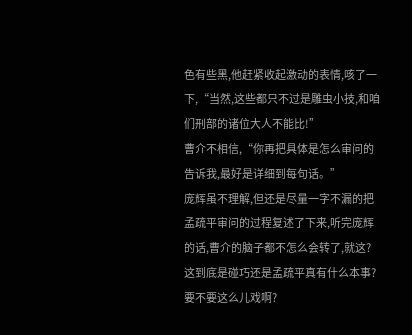色有些黑,他赶紧收起激动的表情,咳了一下,“当然,这些都只不过是雕虫小技,和咱们刑部的诸位大人不能比!”
曹介不相信,“你再把具体是怎么审问的告诉我,最好是详细到每句话。”
庞辉虽不理解,但还是尽量一字不漏的把孟疏平审问的过程复述了下来,听完庞辉的话,曹介的脑子都不怎么会转了,就这?
这到底是碰巧还是孟疏平真有什么本事?要不要这么儿戏啊?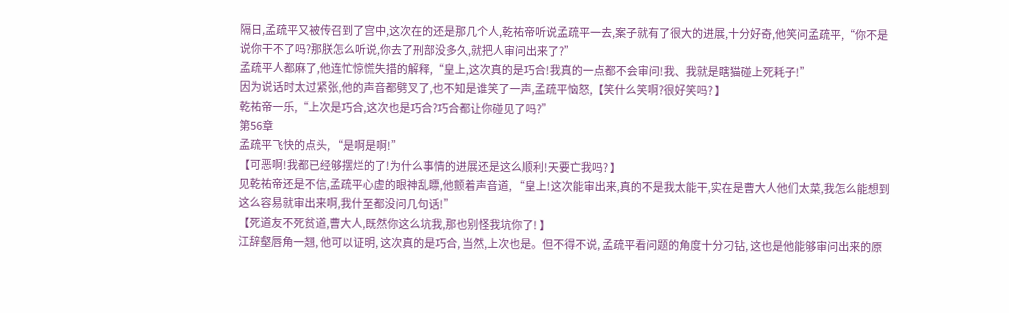隔日,孟疏平又被传召到了宫中,这次在的还是那几个人,乾祐帝听说孟疏平一去,案子就有了很大的进展,十分好奇,他笑问孟疏平,“你不是说你干不了吗?那朕怎么听说,你去了刑部没多久,就把人审问出来了?”
孟疏平人都麻了,他连忙惊慌失措的解释,“皇上,这次真的是巧合!我真的一点都不会审问!我、我就是瞎猫碰上死耗子!”
因为说话时太过紧张,他的声音都劈叉了,也不知是谁笑了一声,孟疏平恼怒,【笑什么笑啊?很好笑吗? 】
乾祐帝一乐,“上次是巧合,这次也是巧合?巧合都让你碰见了吗?”
第56章
孟疏平飞快的点头, “是啊是啊!”
【可恶啊!我都已经够摆烂的了!为什么事情的进展还是这么顺利!天要亡我吗? 】
见乾祐帝还是不信,孟疏平心虚的眼神乱瞟,他颤着声音道, “皇上!这次能审出来,真的不是我太能干,实在是曹大人他们太菜,我怎么能想到这么容易就审出来啊,我什至都没问几句话!”
【死道友不死贫道,曹大人,既然你这么坑我,那也别怪我坑你了! 】
江辞壑唇角一翘, 他可以证明, 这次真的是巧合, 当然,上次也是。但不得不说, 孟疏平看问题的角度十分刁钻, 这也是他能够审问出来的原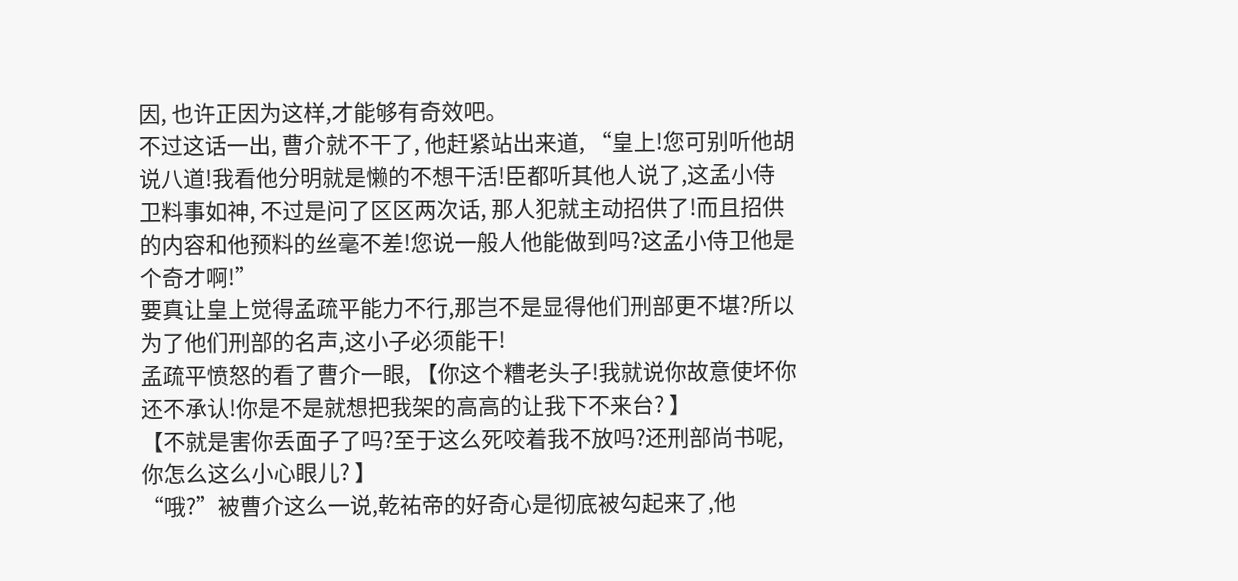因, 也许正因为这样,才能够有奇效吧。
不过这话一出, 曹介就不干了, 他赶紧站出来道, “皇上!您可别听他胡说八道!我看他分明就是懒的不想干活!臣都听其他人说了,这孟小侍卫料事如神, 不过是问了区区两次话, 那人犯就主动招供了!而且招供的内容和他预料的丝毫不差!您说一般人他能做到吗?这孟小侍卫他是个奇才啊!”
要真让皇上觉得孟疏平能力不行,那岂不是显得他们刑部更不堪?所以为了他们刑部的名声,这小子必须能干!
孟疏平愤怒的看了曹介一眼, 【你这个糟老头子!我就说你故意使坏你还不承认!你是不是就想把我架的高高的让我下不来台? 】
【不就是害你丢面子了吗?至于这么死咬着我不放吗?还刑部尚书呢,你怎么这么小心眼儿? 】
“哦?”被曹介这么一说,乾祐帝的好奇心是彻底被勾起来了,他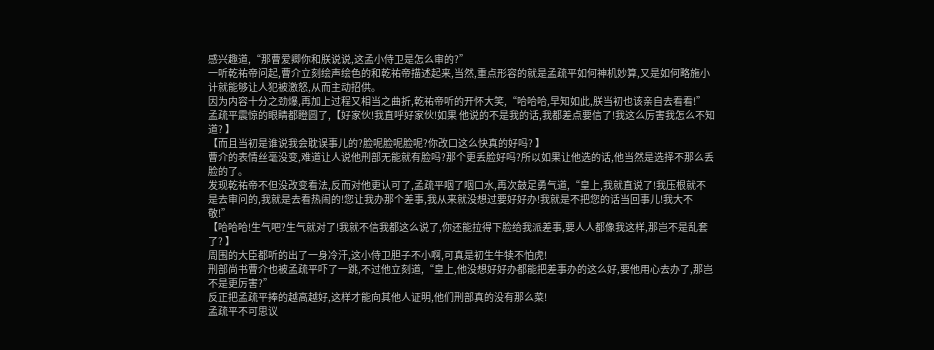感兴趣道,“那曹爱卿你和朕说说,这孟小侍卫是怎么审的?”
一听乾祐帝问起,曹介立刻绘声绘色的和乾祐帝描述起来,当然,重点形容的就是孟疏平如何神机妙算,又是如何略施小计就能够让人犯被激怒,从而主动招供。
因为内容十分之劲爆,再加上过程又相当之曲折,乾祐帝听的开怀大笑,“哈哈哈,早知如此,朕当初也该亲自去看看!”
孟疏平震惊的眼睛都瞪圆了,【好家伙!我直呼好家伙!如果 他说的不是我的话,我都差点要信了!我这么厉害我怎么不知道? 】
【而且当初是谁说我会耽误事儿的?脸呢脸呢脸呢?你改口这么快真的好吗? 】
曹介的表情丝毫没变,难道让人说他刑部无能就有脸吗?那个更丢脸好吗?所以如果让他选的话,他当然是选择不那么丢脸的了。
发现乾祐帝不但没改变看法,反而对他更认可了,孟疏平咽了咽口水,再次鼓足勇气道,“皇上,我就直说了!我压根就不是去审问的,我就是去看热闹的!您让我办那个差事,我从来就没想过要好好办!我就是不把您的话当回事儿!我大不敬!”
【哈哈哈!生气吧?生气就对了!我就不信我都这么说了,你还能拉得下脸给我派差事,要人人都像我这样,那岂不是乱套了? 】
周围的大臣都听的出了一身冷汗,这小侍卫胆子不小啊,可真是初生牛犊不怕虎!
刑部尚书曹介也被孟疏平吓了一跳,不过他立刻道,“皇上,他没想好好办都能把差事办的这么好,要他用心去办了,那岂不是更厉害?”
反正把孟疏平捧的越高越好,这样才能向其他人证明,他们刑部真的没有那么菜!
孟疏平不可思议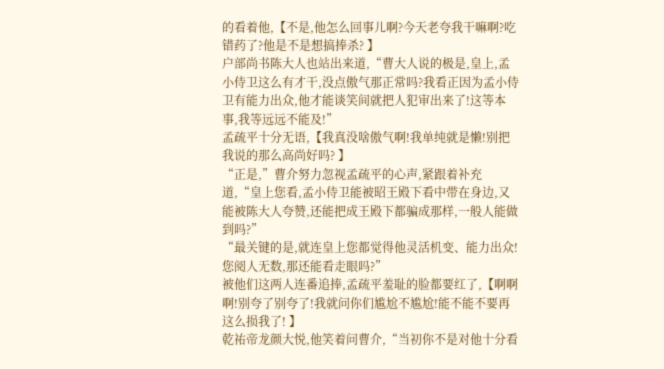的看着他,【不是,他怎么回事儿啊?今天老夸我干嘛啊?吃错药了?他是不是想搞捧杀? 】
户部尚书陈大人也站出来道,“曹大人说的极是,皇上,孟小侍卫这么有才干,没点傲气那正常吗?我看正因为孟小侍卫有能力出众,他才能谈笑间就把人犯审出来了!这等本事,我等远远不能及!”
孟疏平十分无语,【我真没啥傲气啊!我单纯就是懒!别把我说的那么高尚好吗? 】
“正是,”曹介努力忽视孟疏平的心声,紧跟着补充道,“皇上您看,孟小侍卫能被昭王殿下看中带在身边,又能被陈大人夸赞,还能把成王殿下都骗成那样,一般人能做到吗?”
“最关键的是,就连皇上您都觉得他灵活机变、能力出众!您阅人无数,那还能看走眼吗?”
被他们这两人连番追捧,孟疏平羞耻的脸都要红了,【啊啊啊!别夸了别夸了!我就问你们尴尬不尴尬!能不能不要再这么损我了! 】
乾祐帝龙颜大悦,他笑着问曹介,“当初你不是对他十分看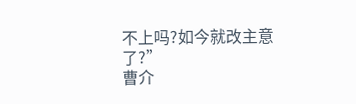不上吗?如今就改主意了?”
曹介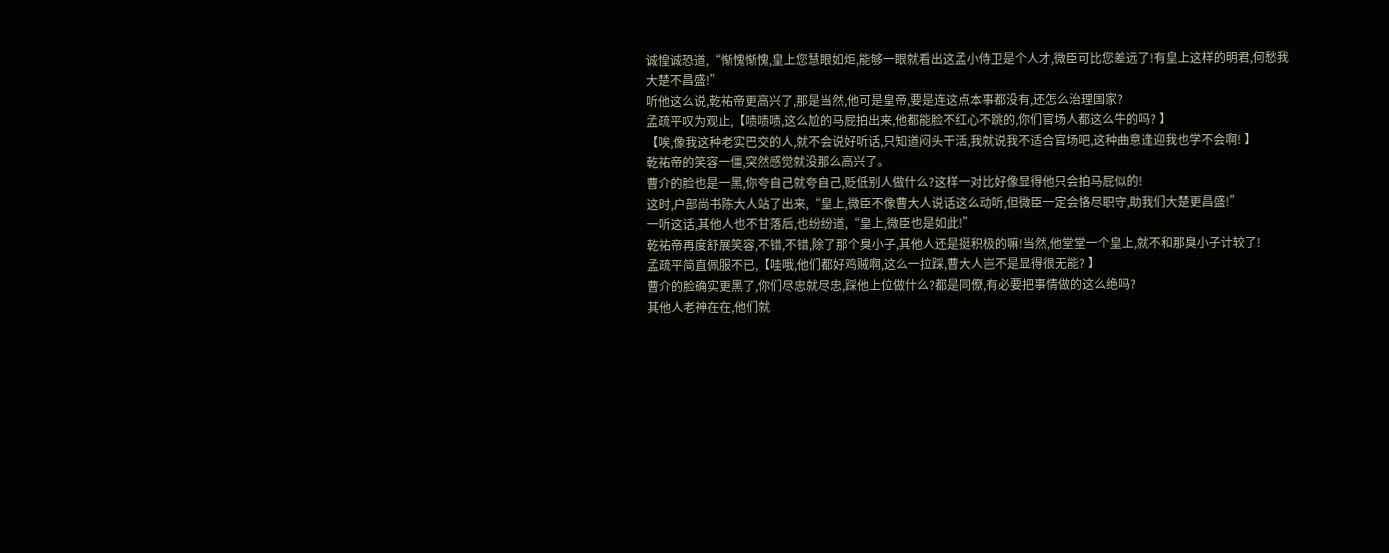诚惶诚恐道,“惭愧惭愧,皇上您慧眼如炬,能够一眼就看出这孟小侍卫是个人才,微臣可比您差远了!有皇上这样的明君,何愁我大楚不昌盛!”
听他这么说,乾祐帝更高兴了,那是当然,他可是皇帝,要是连这点本事都没有,还怎么治理国家?
孟疏平叹为观止,【啧啧啧,这么尬的马屁拍出来,他都能脸不红心不跳的,你们官场人都这么牛的吗? 】
【唉,像我这种老实巴交的人,就不会说好听话,只知道闷头干活,我就说我不适合官场吧,这种曲意逢迎我也学不会啊! 】
乾祐帝的笑容一僵,突然感觉就没那么高兴了。
曹介的脸也是一黑,你夸自己就夸自己,贬低别人做什么?这样一对比好像显得他只会拍马屁似的!
这时,户部尚书陈大人站了出来,“皇上,微臣不像曹大人说话这么动听,但微臣一定会恪尽职守,助我们大楚更昌盛!”
一听这话,其他人也不甘落后,也纷纷道,“皇上,微臣也是如此!”
乾祐帝再度舒展笑容,不错,不错,除了那个臭小子,其他人还是挺积极的嘛!当然,他堂堂一个皇上,就不和那臭小子计较了!
孟疏平简直佩服不已,【哇哦,他们都好鸡贼啊,这么一拉踩,曹大人岂不是显得很无能? 】
曹介的脸确实更黑了,你们尽忠就尽忠,踩他上位做什么?都是同僚,有必要把事情做的这么绝吗?
其他人老神在在,他们就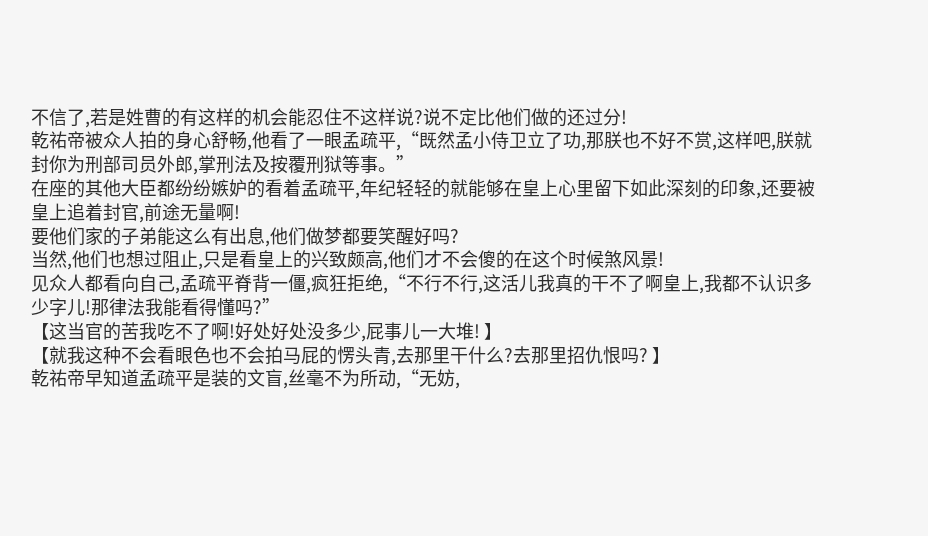不信了,若是姓曹的有这样的机会能忍住不这样说?说不定比他们做的还过分!
乾祐帝被众人拍的身心舒畅,他看了一眼孟疏平,“既然孟小侍卫立了功,那朕也不好不赏,这样吧,朕就封你为刑部司员外郎,掌刑法及按覆刑狱等事。”
在座的其他大臣都纷纷嫉妒的看着孟疏平,年纪轻轻的就能够在皇上心里留下如此深刻的印象,还要被皇上追着封官,前途无量啊!
要他们家的子弟能这么有出息,他们做梦都要笑醒好吗?
当然,他们也想过阻止,只是看皇上的兴致颇高,他们才不会傻的在这个时候煞风景!
见众人都看向自己,孟疏平脊背一僵,疯狂拒绝,“不行不行,这活儿我真的干不了啊皇上,我都不认识多少字儿!那律法我能看得懂吗?”
【这当官的苦我吃不了啊!好处好处没多少,屁事儿一大堆! 】
【就我这种不会看眼色也不会拍马屁的愣头青,去那里干什么?去那里招仇恨吗? 】
乾祐帝早知道孟疏平是装的文盲,丝毫不为所动,“无妨,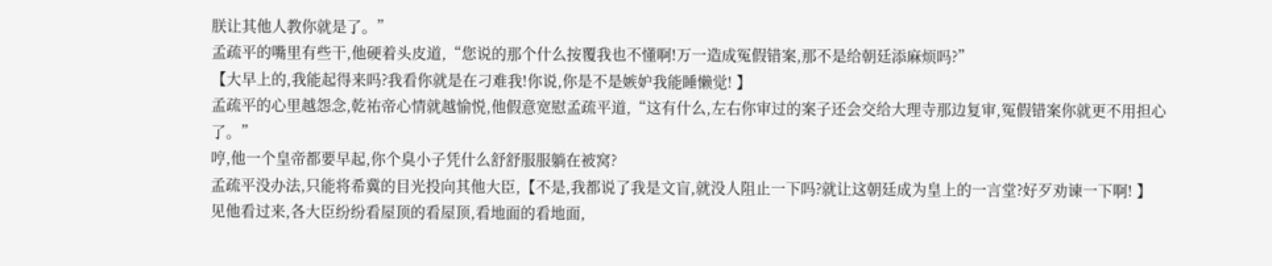朕让其他人教你就是了。”
孟疏平的嘴里有些干,他硬着头皮道,“您说的那个什么按覆我也不懂啊!万一造成冤假错案,那不是给朝廷添麻烦吗?”
【大早上的,我能起得来吗?我看你就是在刁难我!你说,你是不是嫉妒我能睡懒觉! 】
孟疏平的心里越怨念,乾祐帝心情就越愉悦,他假意宽慰孟疏平道,“这有什么,左右你审过的案子还会交给大理寺那边复审,冤假错案你就更不用担心了。”
哼,他一个皇帝都要早起,你个臭小子凭什么舒舒服服躺在被窝?
孟疏平没办法,只能将希冀的目光投向其他大臣,【不是,我都说了我是文盲,就没人阻止一下吗?就让这朝廷成为皇上的一言堂?好歹劝谏一下啊! 】
见他看过来,各大臣纷纷看屋顶的看屋顶,看地面的看地面,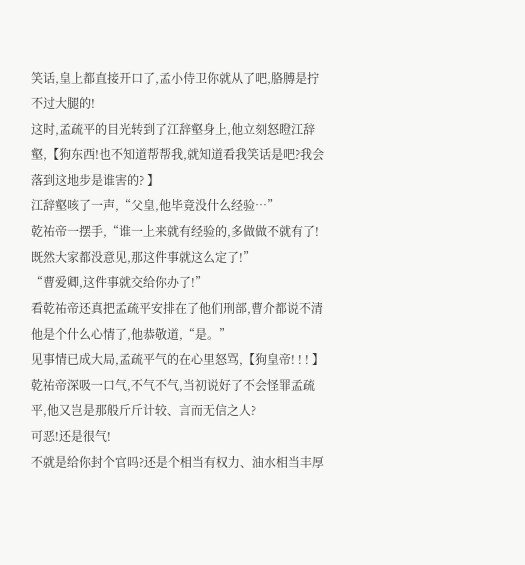笑话,皇上都直接开口了,孟小侍卫你就从了吧,胳膊是拧不过大腿的!
这时,孟疏平的目光转到了江辞壑身上,他立刻怒瞪江辞壑,【狗东西!也不知道帮帮我,就知道看我笑话是吧?我会落到这地步是谁害的? 】
江辞壑咳了一声,“父皇,他毕竟没什么经验…”
乾祐帝一摆手,“谁一上来就有经验的,多做做不就有了!既然大家都没意见,那这件事就这么定了!”
“曹爱卿,这件事就交给你办了!”
看乾祐帝还真把孟疏平安排在了他们刑部,曹介都说不清他是个什么心情了,他恭敬道,“是。”
见事情已成大局,孟疏平气的在心里怒骂,【狗皇帝! ! ! 】
乾祐帝深吸一口气,不气不气,当初说好了不会怪罪孟疏平,他又岂是那般斤斤计较、言而无信之人?
可恶!还是很气!
不就是给你封个官吗?还是个相当有权力、油水相当丰厚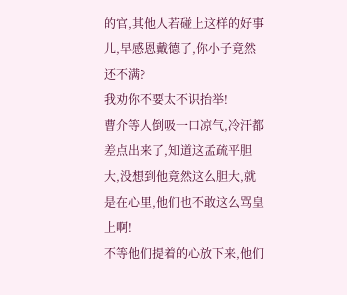的官,其他人若碰上这样的好事儿,早感恩戴德了,你小子竟然还不满?
我劝你不要太不识抬举!
曹介等人倒吸一口凉气,冷汗都差点出来了,知道这孟疏平胆大,没想到他竟然这么胆大,就是在心里,他们也不敢这么骂皇上啊!
不等他们提着的心放下来,他们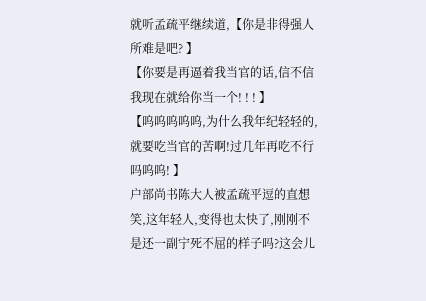就听孟疏平继续道,【你是非得强人所难是吧? 】
【你要是再逼着我当官的话,信不信我现在就给你当一个! ! ! 】
【呜呜呜呜呜,为什么我年纪轻轻的,就要吃当官的苦啊!过几年再吃不行吗呜呜! 】
户部尚书陈大人被孟疏平逗的直想笑,这年轻人,变得也太快了,刚刚不是还一副宁死不屈的样子吗?这会儿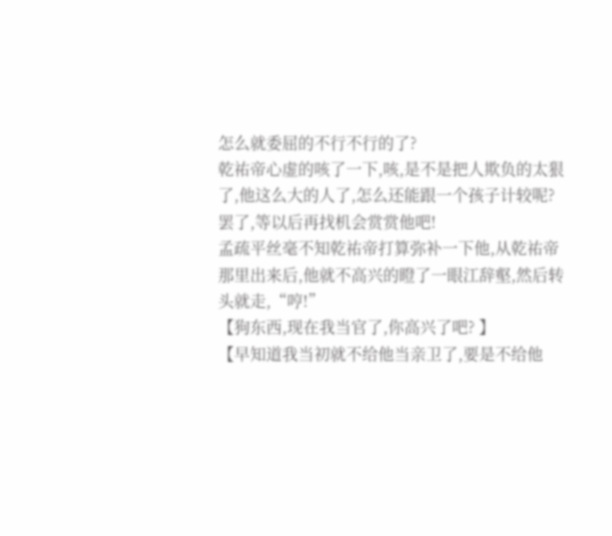怎么就委屈的不行不行的了?
乾祐帝心虚的咳了一下,咳,是不是把人欺负的太狠了,他这么大的人了,怎么还能跟一个孩子计较呢?
罢了,等以后再找机会赏赏他吧!
孟疏平丝毫不知乾祐帝打算弥补一下他,从乾祐帝那里出来后,他就不高兴的瞪了一眼江辞壑,然后转头就走,“哼!”
【狗东西,现在我当官了,你高兴了吧? 】
【早知道我当初就不给他当亲卫了,要是不给他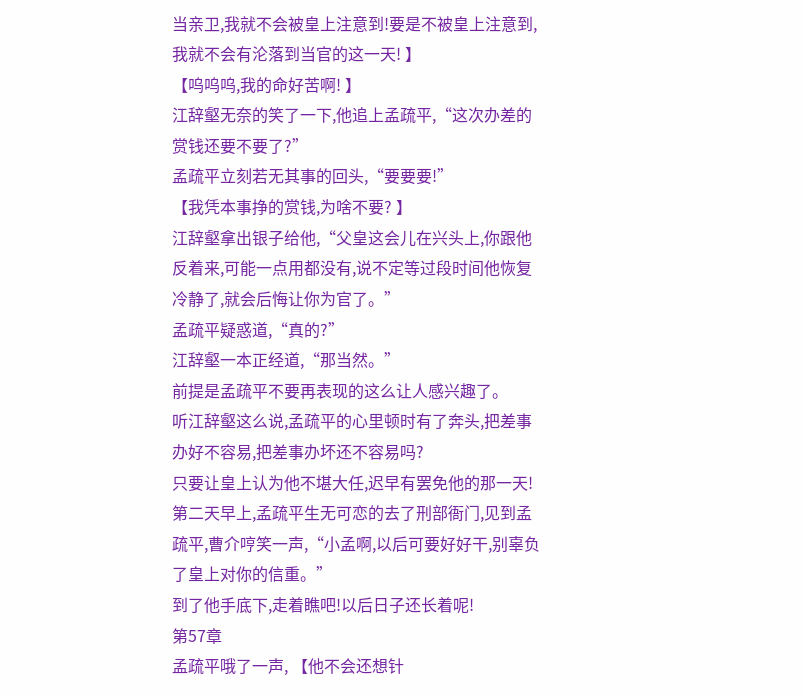当亲卫,我就不会被皇上注意到!要是不被皇上注意到,我就不会有沦落到当官的这一天! 】
【呜呜呜,我的命好苦啊! 】
江辞壑无奈的笑了一下,他追上孟疏平,“这次办差的赏钱还要不要了?”
孟疏平立刻若无其事的回头,“要要要!”
【我凭本事挣的赏钱,为啥不要? 】
江辞壑拿出银子给他,“父皇这会儿在兴头上,你跟他反着来,可能一点用都没有,说不定等过段时间他恢复冷静了,就会后悔让你为官了。”
孟疏平疑惑道,“真的?”
江辞壑一本正经道,“那当然。”
前提是孟疏平不要再表现的这么让人感兴趣了。
听江辞壑这么说,孟疏平的心里顿时有了奔头,把差事办好不容易,把差事办坏还不容易吗?
只要让皇上认为他不堪大任,迟早有罢免他的那一天!
第二天早上,孟疏平生无可恋的去了刑部衙门,见到孟疏平,曹介哼笑一声,“小孟啊,以后可要好好干,别辜负了皇上对你的信重。”
到了他手底下,走着瞧吧!以后日子还长着呢!
第57章
孟疏平哦了一声, 【他不会还想针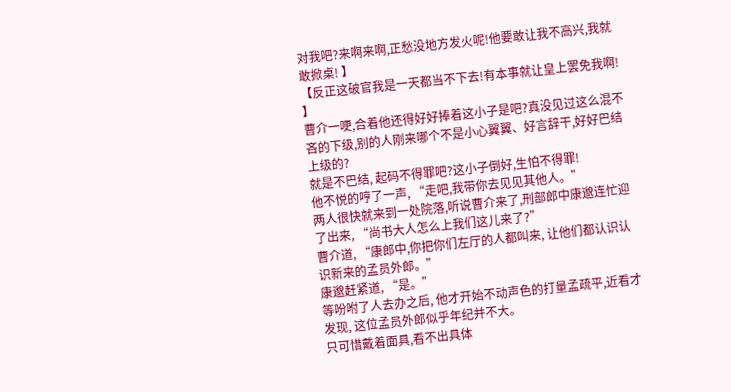对我吧?来啊来啊,正愁没地方发火呢!他要敢让我不高兴,我就敢掀桌! 】
【反正这破官我是一天都当不下去!有本事就让皇上罢免我啊! 】
曹介一哽,合着他还得好好捧着这小子是吧?真没见过这么混不吝的下级,别的人刚来哪个不是小心翼翼、好言辞干,好好巴结上级的?
就是不巴结, 起码不得罪吧?这小子倒好,生怕不得罪!
他不悦的哼了一声, “走吧,我带你去见见其他人。”
两人很快就来到一处院落,听说曹介来了,刑部郎中康邈连忙迎了出来, “尚书大人怎么上我们这儿来了?”
曹介道, “康郎中,你把你们左厅的人都叫来, 让他们都认识认识新来的孟员外郎。”
康邈赶紧道, “是。”
等吩咐了人去办之后, 他才开始不动声色的打量孟疏平,近看才发现, 这位孟员外郎似乎年纪并不大。
只可惜戴着面具,看不出具体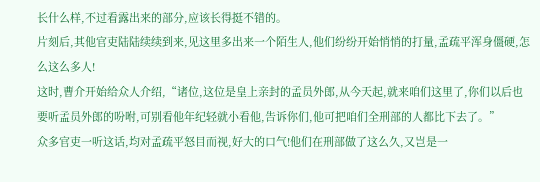长什么样,不过看露出来的部分,应该长得挺不错的。
片刻后,其他官吏陆陆续续到来,见这里多出来一个陌生人,他们纷纷开始悄悄的打量,孟疏平浑身僵硬,怎么这么多人!
这时,曹介开始给众人介绍,“诸位,这位是皇上亲封的孟员外郎,从今天起,就来咱们这里了,你们以后也要听孟员外郎的吩咐,可别看他年纪轻就小看他,告诉你们,他可把咱们全刑部的人都比下去了。”
众多官吏一听这话,均对孟疏平怒目而视,好大的口气!他们在刑部做了这么久,又岂是一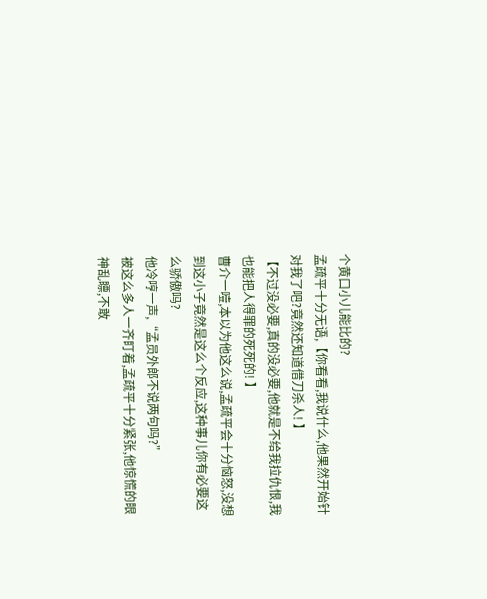个黄口小儿能比的?
孟疏平十分无语,【你看看,我说什么,他果然开始针对我了吧?竟然还知道借刀杀人! 】
【不过没必要,真的没必要,他就是不给我拉仇恨,我也能把人得罪的死死的! 】
曹介一噎,本以为他这么说,孟疏平会十分恼怒,没想到这小子竟然是这么个反应,这种事儿你有必要这么骄傲吗?
他冷哼一声,“孟员外郎不说两句吗?”
被这么多人一齐盯着,孟疏平十分紧张,他惊慌的眼神乱瞟,不敢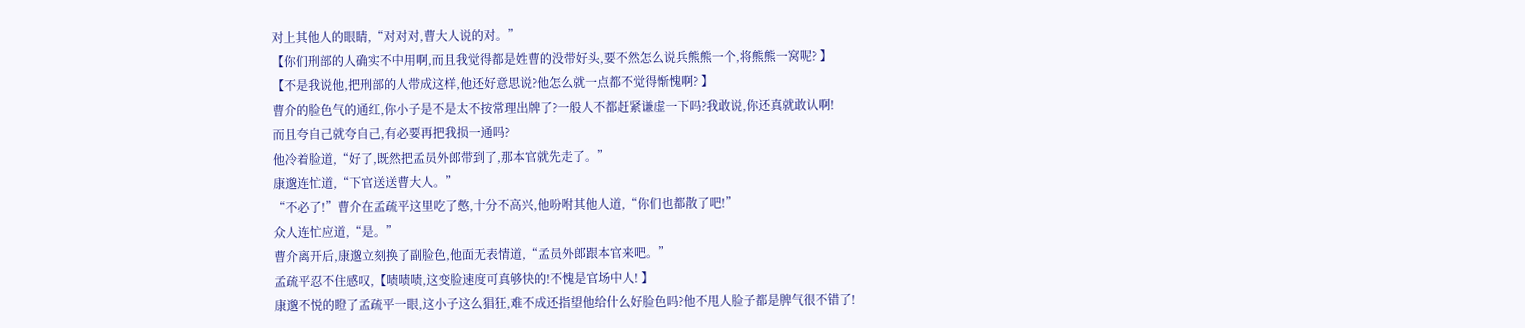对上其他人的眼睛,“对对对,曹大人说的对。”
【你们刑部的人确实不中用啊,而且我觉得都是姓曹的没带好头,要不然怎么说兵熊熊一个,将熊熊一窝呢? 】
【不是我说他,把刑部的人带成这样,他还好意思说?他怎么就一点都不觉得惭愧啊? 】
曹介的脸色气的通红,你小子是不是太不按常理出牌了?一般人不都赶紧谦虚一下吗?我敢说,你还真就敢认啊!
而且夸自己就夸自己,有必要再把我损一通吗?
他冷着脸道,“好了,既然把孟员外郎带到了,那本官就先走了。”
康邈连忙道,“下官送送曹大人。”
“不必了!”曹介在孟疏平这里吃了憋,十分不高兴,他吩咐其他人道,“你们也都散了吧!”
众人连忙应道,“是。”
曹介离开后,康邈立刻换了副脸色,他面无表情道,“孟员外郎跟本官来吧。”
孟疏平忍不住感叹,【啧啧啧,这变脸速度可真够快的!不愧是官场中人! 】
康邈不悦的瞪了孟疏平一眼,这小子这么猖狂,难不成还指望他给什么好脸色吗?他不甩人脸子都是脾气很不错了!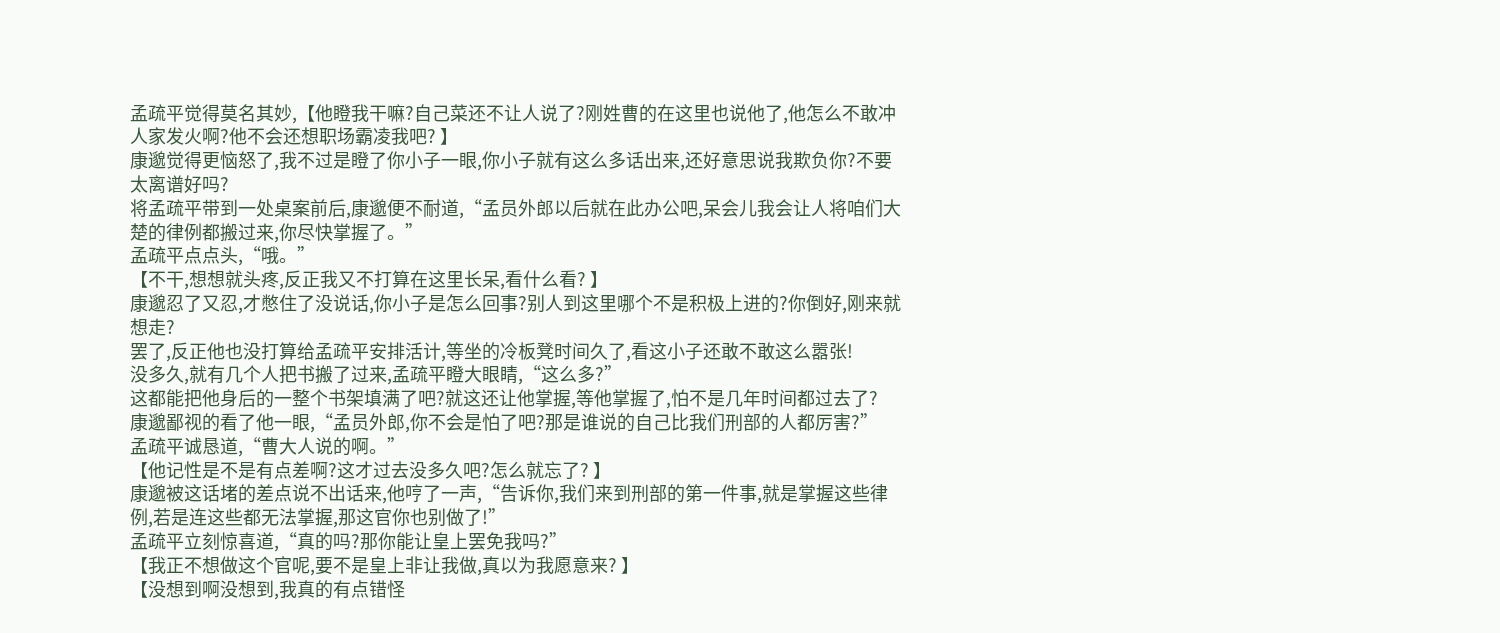孟疏平觉得莫名其妙,【他瞪我干嘛?自己菜还不让人说了?刚姓曹的在这里也说他了,他怎么不敢冲人家发火啊?他不会还想职场霸凌我吧? 】
康邈觉得更恼怒了,我不过是瞪了你小子一眼,你小子就有这么多话出来,还好意思说我欺负你?不要太离谱好吗?
将孟疏平带到一处桌案前后,康邈便不耐道,“孟员外郎以后就在此办公吧,呆会儿我会让人将咱们大楚的律例都搬过来,你尽快掌握了。”
孟疏平点点头,“哦。”
【不干,想想就头疼,反正我又不打算在这里长呆,看什么看? 】
康邈忍了又忍,才憋住了没说话,你小子是怎么回事?别人到这里哪个不是积极上进的?你倒好,刚来就想走?
罢了,反正他也没打算给孟疏平安排活计,等坐的冷板凳时间久了,看这小子还敢不敢这么嚣张!
没多久,就有几个人把书搬了过来,孟疏平瞪大眼睛,“这么多?”
这都能把他身后的一整个书架填满了吧?就这还让他掌握,等他掌握了,怕不是几年时间都过去了?
康邈鄙视的看了他一眼,“孟员外郎,你不会是怕了吧?那是谁说的自己比我们刑部的人都厉害?”
孟疏平诚恳道,“曹大人说的啊。”
【他记性是不是有点差啊?这才过去没多久吧?怎么就忘了? 】
康邈被这话堵的差点说不出话来,他哼了一声,“告诉你,我们来到刑部的第一件事,就是掌握这些律例,若是连这些都无法掌握,那这官你也别做了!”
孟疏平立刻惊喜道,“真的吗?那你能让皇上罢免我吗?”
【我正不想做这个官呢,要不是皇上非让我做,真以为我愿意来? 】
【没想到啊没想到,我真的有点错怪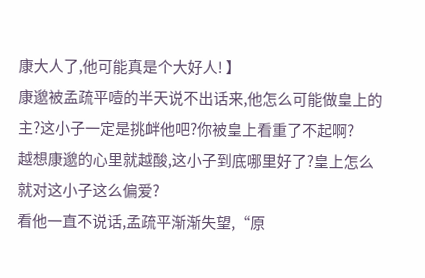康大人了,他可能真是个大好人! 】
康邈被孟疏平噎的半天说不出话来,他怎么可能做皇上的主?这小子一定是挑衅他吧?你被皇上看重了不起啊?
越想康邈的心里就越酸,这小子到底哪里好了?皇上怎么就对这小子这么偏爱?
看他一直不说话,孟疏平渐渐失望,“原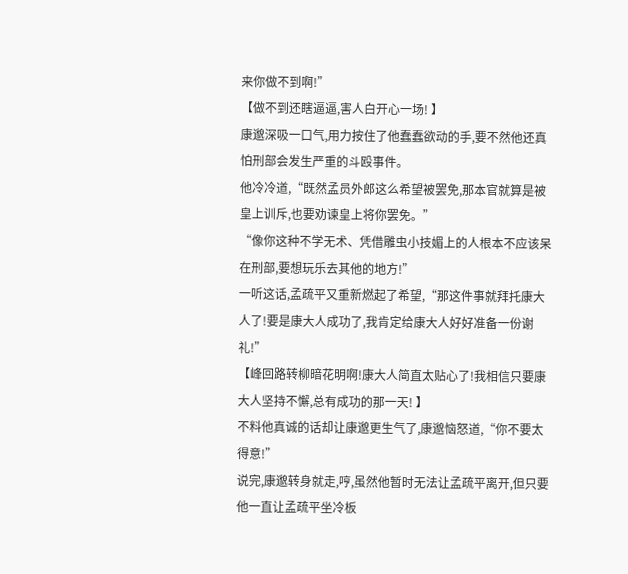来你做不到啊!”
【做不到还瞎逼逼,害人白开心一场! 】
康邈深吸一口气,用力按住了他蠢蠢欲动的手,要不然他还真怕刑部会发生严重的斗殴事件。
他冷冷道,“既然孟员外郎这么希望被罢免,那本官就算是被皇上训斥,也要劝谏皇上将你罢免。”
“像你这种不学无术、凭借雕虫小技媚上的人根本不应该呆在刑部,要想玩乐去其他的地方!”
一听这话,孟疏平又重新燃起了希望,“那这件事就拜托康大人了!要是康大人成功了,我肯定给康大人好好准备一份谢礼!”
【峰回路转柳暗花明啊!康大人简直太贴心了!我相信只要康大人坚持不懈,总有成功的那一天! 】
不料他真诚的话却让康邈更生气了,康邈恼怒道,“你不要太得意!”
说完,康邈转身就走,哼,虽然他暂时无法让孟疏平离开,但只要他一直让孟疏平坐冷板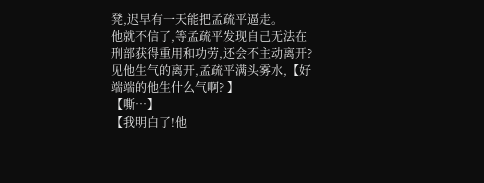凳,迟早有一天能把孟疏平逼走。
他就不信了,等孟疏平发现自己无法在刑部获得重用和功劳,还会不主动离开?
见他生气的离开,孟疏平满头雾水,【好端端的他生什么气啊? 】
【嘶…】
【我明白了!他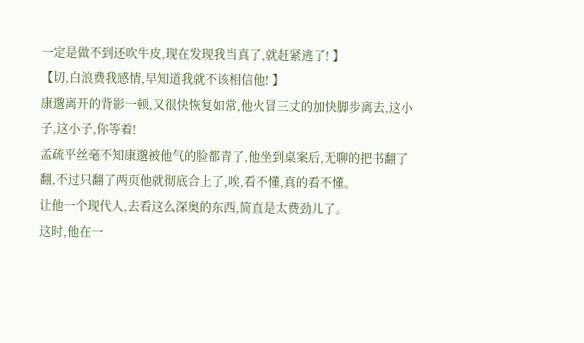一定是做不到还吹牛皮,现在发现我当真了,就赶紧逃了! 】
【切,白浪费我感情,早知道我就不该相信他! 】
康邈离开的背影一顿,又很快恢复如常,他火冒三丈的加快脚步离去,这小子,这小子,你等着!
孟疏平丝毫不知康邈被他气的脸都青了,他坐到桌案后,无聊的把书翻了翻,不过只翻了两页他就彻底合上了,唉,看不懂,真的看不懂。
让他一个现代人,去看这么深奥的东西,简直是太费劲儿了。
这时,他在一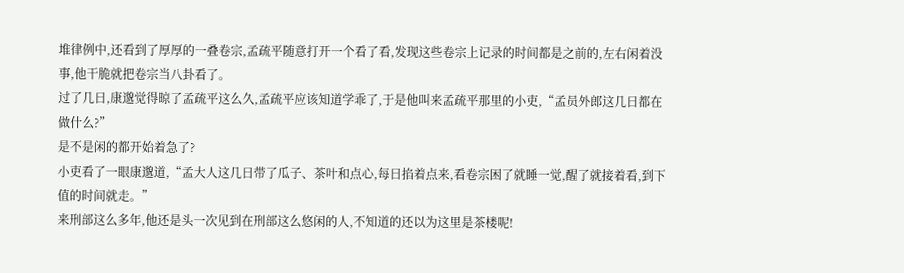堆律例中,还看到了厚厚的一叠卷宗,孟疏平随意打开一个看了看,发现这些卷宗上记录的时间都是之前的,左右闲着没事,他干脆就把卷宗当八卦看了。
过了几日,康邈觉得晾了孟疏平这么久,孟疏平应该知道学乖了,于是他叫来孟疏平那里的小吏,“孟员外郎这几日都在做什么?”
是不是闲的都开始着急了?
小吏看了一眼康邈道,“孟大人这几日带了瓜子、茶叶和点心,每日掐着点来,看卷宗困了就睡一觉,醒了就接着看,到下值的时间就走。”
来刑部这么多年,他还是头一次见到在刑部这么悠闲的人,不知道的还以为这里是茶楼呢!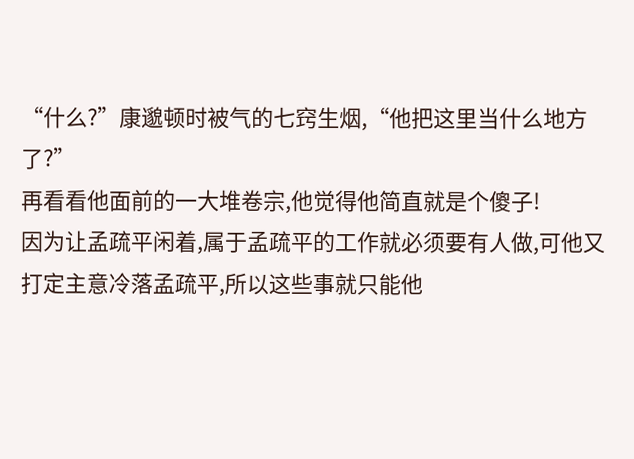“什么?”康邈顿时被气的七窍生烟,“他把这里当什么地方了?”
再看看他面前的一大堆卷宗,他觉得他简直就是个傻子!
因为让孟疏平闲着,属于孟疏平的工作就必须要有人做,可他又打定主意冷落孟疏平,所以这些事就只能他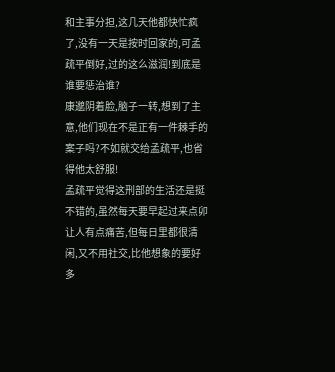和主事分担,这几天他都快忙疯了,没有一天是按时回家的,可孟疏平倒好,过的这么滋润!到底是谁要惩治谁?
康邈阴着脸,脑子一转,想到了主意,他们现在不是正有一件棘手的案子吗?不如就交给孟疏平,也省得他太舒服!
孟疏平觉得这刑部的生活还是挺不错的,虽然每天要早起过来点卯让人有点痛苦,但每日里都很清闲,又不用社交,比他想象的要好多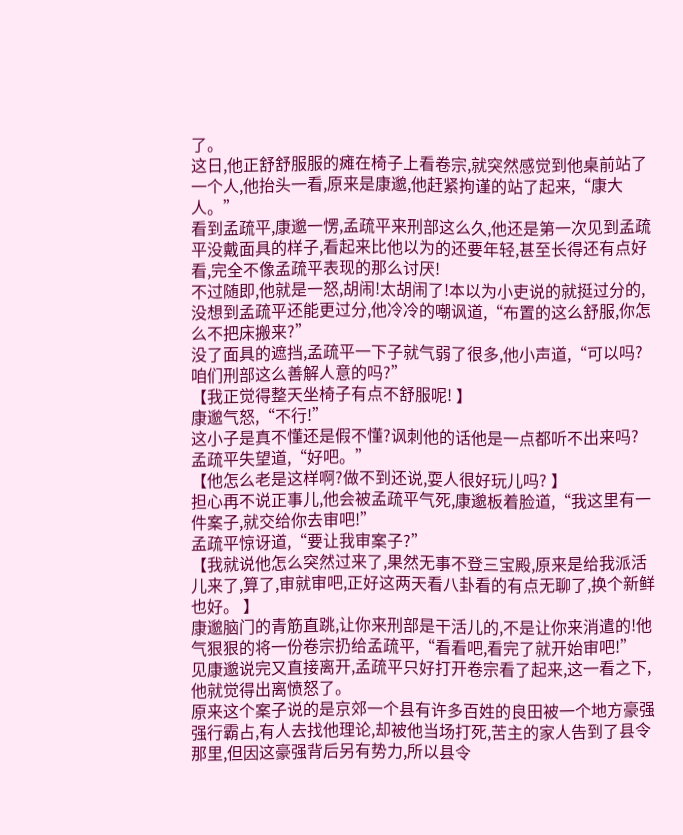了。
这日,他正舒舒服服的瘫在椅子上看卷宗,就突然感觉到他桌前站了一个人,他抬头一看,原来是康邈,他赶紧拘谨的站了起来,“康大人。”
看到孟疏平,康邈一愣,孟疏平来刑部这么久,他还是第一次见到孟疏平没戴面具的样子,看起来比他以为的还要年轻,甚至长得还有点好看,完全不像孟疏平表现的那么讨厌!
不过随即,他就是一怒,胡闹!太胡闹了!本以为小吏说的就挺过分的,没想到孟疏平还能更过分,他冷冷的嘲讽道,“布置的这么舒服,你怎么不把床搬来?”
没了面具的遮挡,孟疏平一下子就气弱了很多,他小声道,“可以吗?咱们刑部这么善解人意的吗?”
【我正觉得整天坐椅子有点不舒服呢! 】
康邈气怒,“不行!”
这小子是真不懂还是假不懂?讽刺他的话他是一点都听不出来吗?
孟疏平失望道,“好吧。”
【他怎么老是这样啊?做不到还说,耍人很好玩儿吗? 】
担心再不说正事儿,他会被孟疏平气死,康邈板着脸道,“我这里有一件案子,就交给你去审吧!”
孟疏平惊讶道,“要让我审案子?”
【我就说他怎么突然过来了,果然无事不登三宝殿,原来是给我派活儿来了,算了,审就审吧,正好这两天看八卦看的有点无聊了,换个新鲜也好。 】
康邈脑门的青筋直跳,让你来刑部是干活儿的,不是让你来消遣的!他气狠狠的将一份卷宗扔给孟疏平,“看看吧,看完了就开始审吧!”
见康邈说完又直接离开,孟疏平只好打开卷宗看了起来,这一看之下,他就觉得出离愤怒了。
原来这个案子说的是京郊一个县有许多百姓的良田被一个地方豪强强行霸占,有人去找他理论,却被他当场打死,苦主的家人告到了县令那里,但因这豪强背后另有势力,所以县令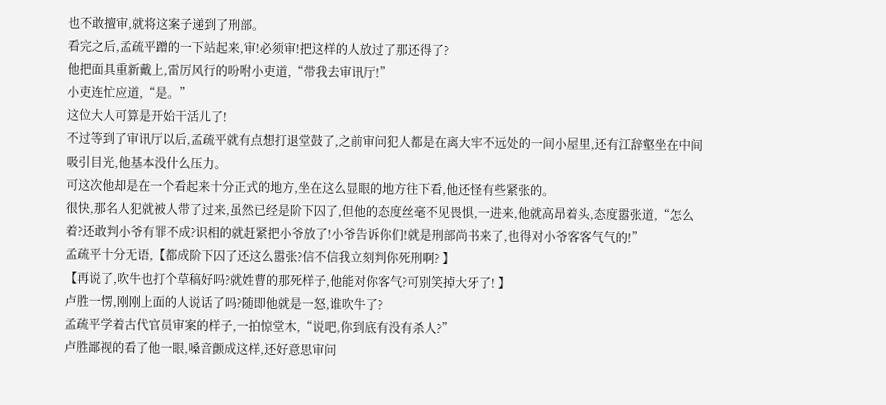也不敢擅审,就将这案子递到了刑部。
看完之后,孟疏平蹭的一下站起来,审!必须审!把这样的人放过了那还得了?
他把面具重新戴上,雷厉风行的吩咐小吏道,“带我去审讯厅!”
小吏连忙应道,“是。”
这位大人可算是开始干活儿了!
不过等到了审讯厅以后,孟疏平就有点想打退堂鼓了,之前审问犯人都是在离大牢不远处的一间小屋里,还有江辞壑坐在中间吸引目光,他基本没什么压力。
可这次他却是在一个看起来十分正式的地方,坐在这么显眼的地方往下看,他还怪有些紧张的。
很快,那名人犯就被人带了过来,虽然已经是阶下囚了,但他的态度丝毫不见畏惧,一进来,他就高昂着头,态度嚣张道,“怎么着?还敢判小爷有罪不成?识相的就赶紧把小爷放了!小爷告诉你们!就是刑部尚书来了,也得对小爷客客气气的!”
孟疏平十分无语,【都成阶下囚了还这么嚣张?信不信我立刻判你死刑啊? 】
【再说了,吹牛也打个草稿好吗?就姓曹的那死样子,他能对你客气?可别笑掉大牙了! 】
卢胜一愣,刚刚上面的人说话了吗?随即他就是一怒,谁吹牛了?
孟疏平学着古代官员审案的样子,一拍惊堂木,“说吧,你到底有没有杀人?”
卢胜鄙视的看了他一眼,嗓音颤成这样,还好意思审问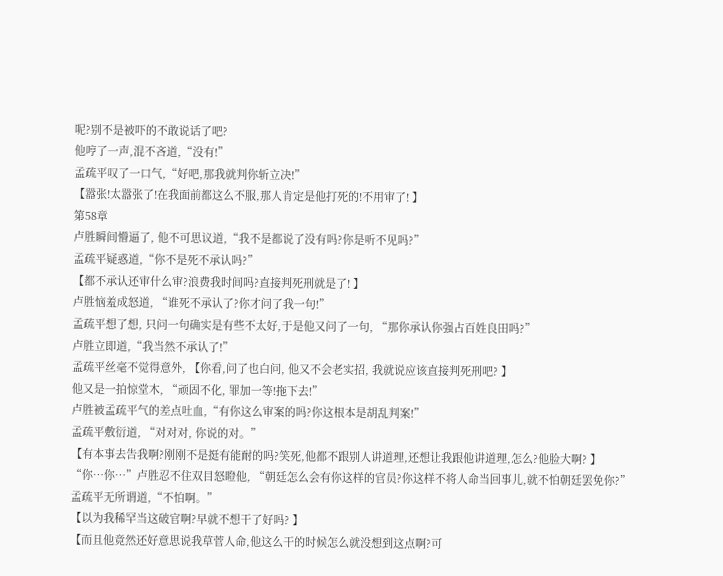呢?别不是被吓的不敢说话了吧?
他哼了一声,混不吝道,“没有!”
孟疏平叹了一口气,“好吧,那我就判你斩立决!”
【嚣张!太嚣张了!在我面前都这么不服,那人肯定是他打死的!不用审了! 】
第58章
卢胜瞬间懵逼了, 他不可思议道,“我不是都说了没有吗?你是听不见吗?”
孟疏平疑惑道,“你不是死不承认吗?”
【都不承认还审什么审?浪费我时间吗?直接判死刑就是了! 】
卢胜恼羞成怒道, “谁死不承认了?你才问了我一句!”
孟疏平想了想, 只问一句确实是有些不太好,于是他又问了一句, “那你承认你强占百姓良田吗?”
卢胜立即道,“我当然不承认了!”
孟疏平丝毫不觉得意外, 【你看,问了也白问, 他又不会老实招, 我就说应该直接判死刑吧? 】
他又是一拍惊堂木, “顽固不化, 罪加一等!拖下去!”
卢胜被孟疏平气的差点吐血,“有你这么审案的吗?你这根本是胡乱判案!”
孟疏平敷衍道, “对对对, 你说的对。”
【有本事去告我啊?刚刚不是挺有能耐的吗?笑死,他都不跟别人讲道理,还想让我跟他讲道理,怎么?他脸大啊? 】
“你…你…”卢胜忍不住双目怒瞪他, “朝廷怎么会有你这样的官员?你这样不将人命当回事儿,就不怕朝廷罢免你?”
孟疏平无所谓道,“不怕啊。”
【以为我稀罕当这破官啊?早就不想干了好吗? 】
【而且他竟然还好意思说我草菅人命,他这么干的时候怎么就没想到这点啊?可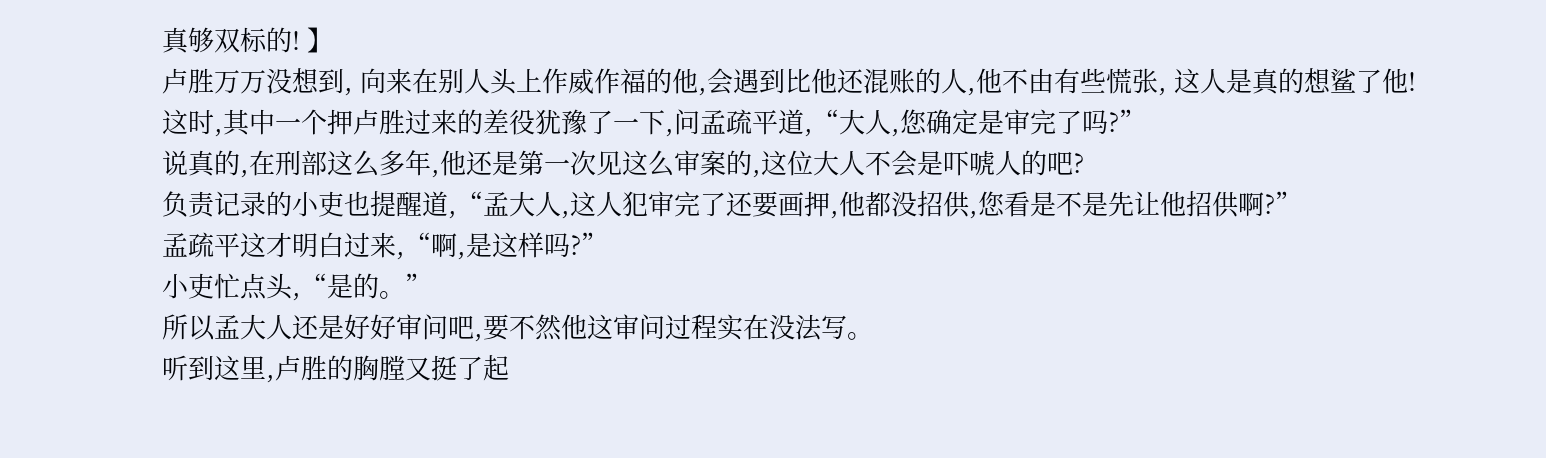真够双标的! 】
卢胜万万没想到, 向来在别人头上作威作福的他,会遇到比他还混账的人,他不由有些慌张, 这人是真的想鲨了他!
这时,其中一个押卢胜过来的差役犹豫了一下,问孟疏平道,“大人,您确定是审完了吗?”
说真的,在刑部这么多年,他还是第一次见这么审案的,这位大人不会是吓唬人的吧?
负责记录的小吏也提醒道,“孟大人,这人犯审完了还要画押,他都没招供,您看是不是先让他招供啊?”
孟疏平这才明白过来,“啊,是这样吗?”
小吏忙点头,“是的。”
所以孟大人还是好好审问吧,要不然他这审问过程实在没法写。
听到这里,卢胜的胸膛又挺了起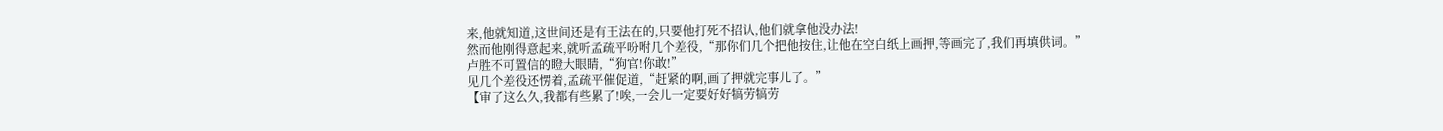来,他就知道,这世间还是有王法在的,只要他打死不招认,他们就拿他没办法!
然而他刚得意起来,就听孟疏平吩咐几个差役,“那你们几个把他按住,让他在空白纸上画押,等画完了,我们再填供词。”
卢胜不可置信的瞪大眼睛,“狗官!你敢!”
见几个差役还愣着,孟疏平催促道,“赶紧的啊,画了押就完事儿了。”
【审了这么久,我都有些累了!唉,一会儿一定要好好犒劳犒劳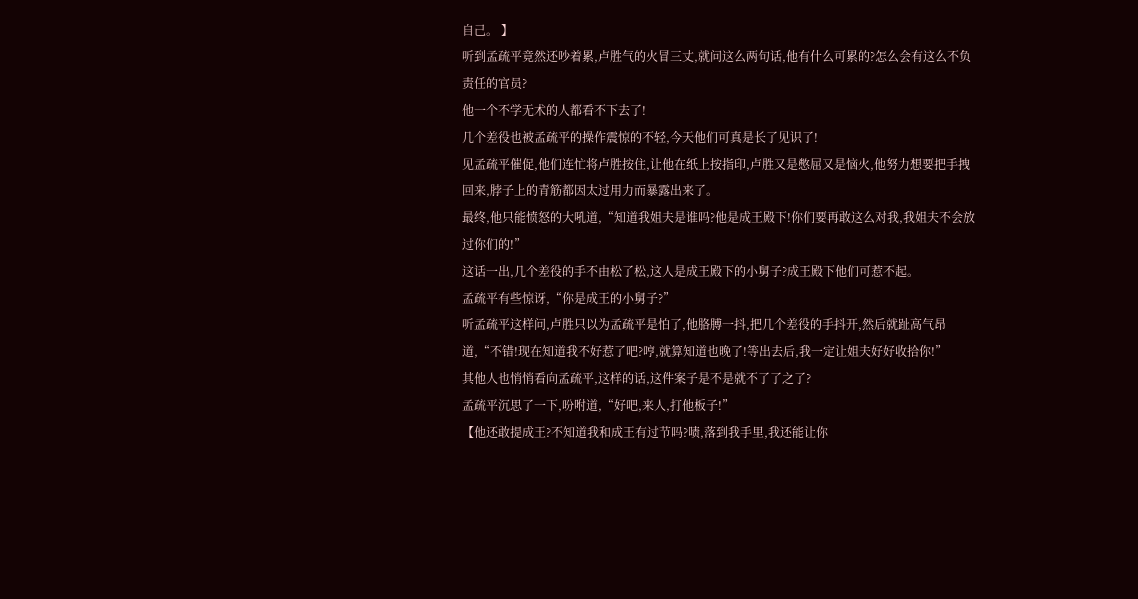自己。 】
听到孟疏平竟然还吵着累,卢胜气的火冒三丈,就问这么两句话,他有什么可累的?怎么会有这么不负责任的官员?
他一个不学无术的人都看不下去了!
几个差役也被孟疏平的操作震惊的不轻,今天他们可真是长了见识了!
见孟疏平催促,他们连忙将卢胜按住,让他在纸上按指印,卢胜又是憋屈又是恼火,他努力想要把手拽回来,脖子上的青筋都因太过用力而暴露出来了。
最终,他只能愤怒的大吼道,“知道我姐夫是谁吗?他是成王殿下!你们要再敢这么对我,我姐夫不会放过你们的!”
这话一出,几个差役的手不由松了松,这人是成王殿下的小舅子?成王殿下他们可惹不起。
孟疏平有些惊讶,“你是成王的小舅子?”
听孟疏平这样问,卢胜只以为孟疏平是怕了,他胳膊一抖,把几个差役的手抖开,然后就趾高气昂道,“不错!现在知道我不好惹了吧?哼,就算知道也晚了!等出去后,我一定让姐夫好好收拾你!”
其他人也悄悄看向孟疏平,这样的话,这件案子是不是就不了了之了?
孟疏平沉思了一下,吩咐道,“好吧,来人,打他板子!”
【他还敢提成王?不知道我和成王有过节吗?啧,落到我手里,我还能让你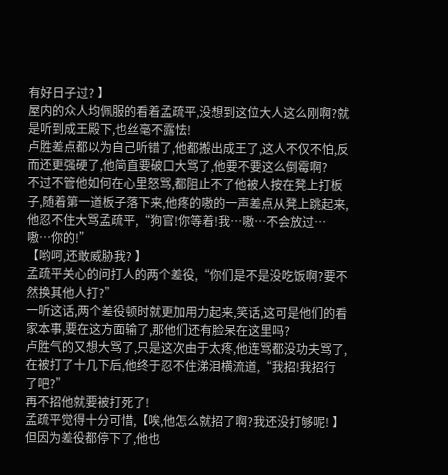有好日子过? 】
屋内的众人均佩服的看着孟疏平,没想到这位大人这么刚啊?就是听到成王殿下,也丝毫不露怯!
卢胜差点都以为自己听错了,他都搬出成王了,这人不仅不怕,反而还更强硬了,他简直要破口大骂了,他要不要这么倒霉啊?
不过不管他如何在心里怒骂,都阻止不了他被人按在凳上打板子,随着第一道板子落下来,他疼的嗷的一声差点从凳上跳起来,他忍不住大骂孟疏平,“狗官!你等着!我…嗷…不会放过…嗷…你的!”
【哟呵,还敢威胁我? 】
孟疏平关心的问打人的两个差役,“你们是不是没吃饭啊?要不然换其他人打?”
一听这话,两个差役顿时就更加用力起来,笑话,这可是他们的看家本事,要在这方面输了,那他们还有脸呆在这里吗?
卢胜气的又想大骂了,只是这次由于太疼,他连骂都没功夫骂了,在被打了十几下后,他终于忍不住涕泪横流道,“我招!我招行了吧?”
再不招他就要被打死了!
孟疏平觉得十分可惜,【唉,他怎么就招了啊?我还没打够呢! 】
但因为差役都停下了,他也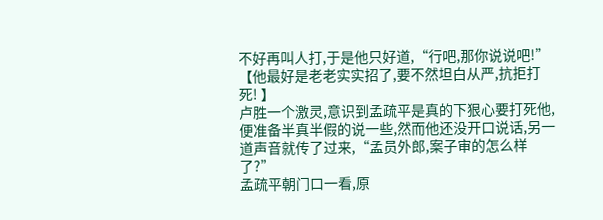不好再叫人打,于是他只好道,“行吧,那你说说吧!”
【他最好是老老实实招了,要不然坦白从严,抗拒打死! 】
卢胜一个激灵,意识到孟疏平是真的下狠心要打死他,便准备半真半假的说一些,然而他还没开口说话,另一道声音就传了过来,“孟员外郎,案子审的怎么样了?”
孟疏平朝门口一看,原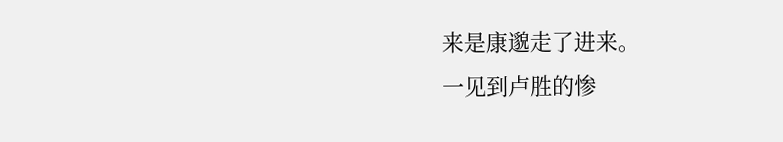来是康邈走了进来。
一见到卢胜的惨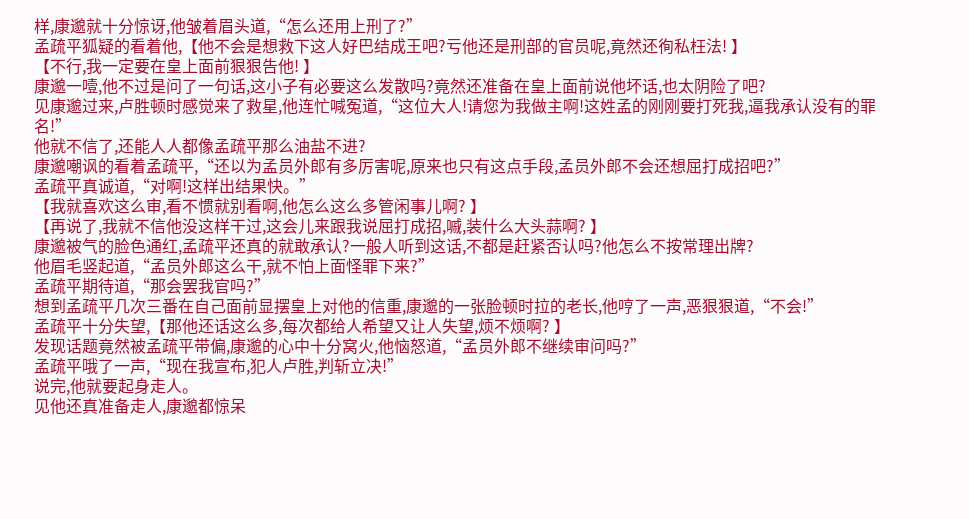样,康邈就十分惊讶,他皱着眉头道,“怎么还用上刑了?”
孟疏平狐疑的看着他,【他不会是想救下这人好巴结成王吧?亏他还是刑部的官员呢,竟然还徇私枉法! 】
【不行,我一定要在皇上面前狠狠告他! 】
康邈一噎,他不过是问了一句话,这小子有必要这么发散吗?竟然还准备在皇上面前说他坏话,也太阴险了吧?
见康邈过来,卢胜顿时感觉来了救星,他连忙喊冤道,“这位大人!请您为我做主啊!这姓孟的刚刚要打死我,逼我承认没有的罪名!”
他就不信了,还能人人都像孟疏平那么油盐不进?
康邈嘲讽的看着孟疏平,“还以为孟员外郎有多厉害呢,原来也只有这点手段,孟员外郎不会还想屈打成招吧?”
孟疏平真诚道,“对啊!这样出结果快。”
【我就喜欢这么审,看不惯就别看啊,他怎么这么多管闲事儿啊? 】
【再说了,我就不信他没这样干过,这会儿来跟我说屈打成招,嘁,装什么大头蒜啊? 】
康邈被气的脸色通红,孟疏平还真的就敢承认?一般人听到这话,不都是赶紧否认吗?他怎么不按常理出牌?
他眉毛竖起道,“孟员外郎这么干,就不怕上面怪罪下来?”
孟疏平期待道,“那会罢我官吗?”
想到孟疏平几次三番在自己面前显摆皇上对他的信重,康邈的一张脸顿时拉的老长,他哼了一声,恶狠狠道,“不会!”
孟疏平十分失望,【那他还话这么多,每次都给人希望又让人失望,烦不烦啊? 】
发现话题竟然被孟疏平带偏,康邈的心中十分窝火,他恼怒道,“孟员外郎不继续审问吗?”
孟疏平哦了一声,“现在我宣布,犯人卢胜,判斩立决!”
说完,他就要起身走人。
见他还真准备走人,康邈都惊呆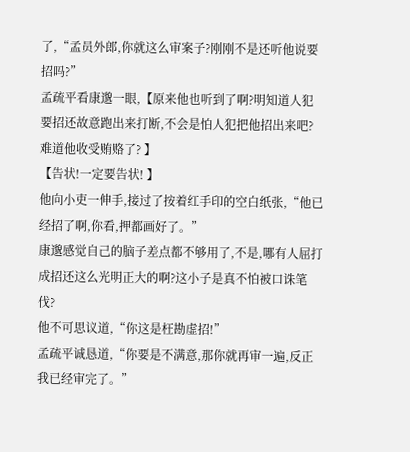了,“孟员外郎,你就这么审案子?刚刚不是还听他说要招吗?”
孟疏平看康邈一眼,【原来他也听到了啊?明知道人犯要招还故意跑出来打断,不会是怕人犯把他招出来吧?难道他收受贿赂了? 】
【告状!一定要告状! 】
他向小吏一伸手,接过了按着红手印的空白纸张,“他已经招了啊,你看,押都画好了。”
康邈感觉自己的脑子差点都不够用了,不是,哪有人屈打成招还这么光明正大的啊?这小子是真不怕被口诛笔伐?
他不可思议道,“你这是枉勘虚招!”
孟疏平诚恳道,“你要是不满意,那你就再审一遍,反正我已经审完了。”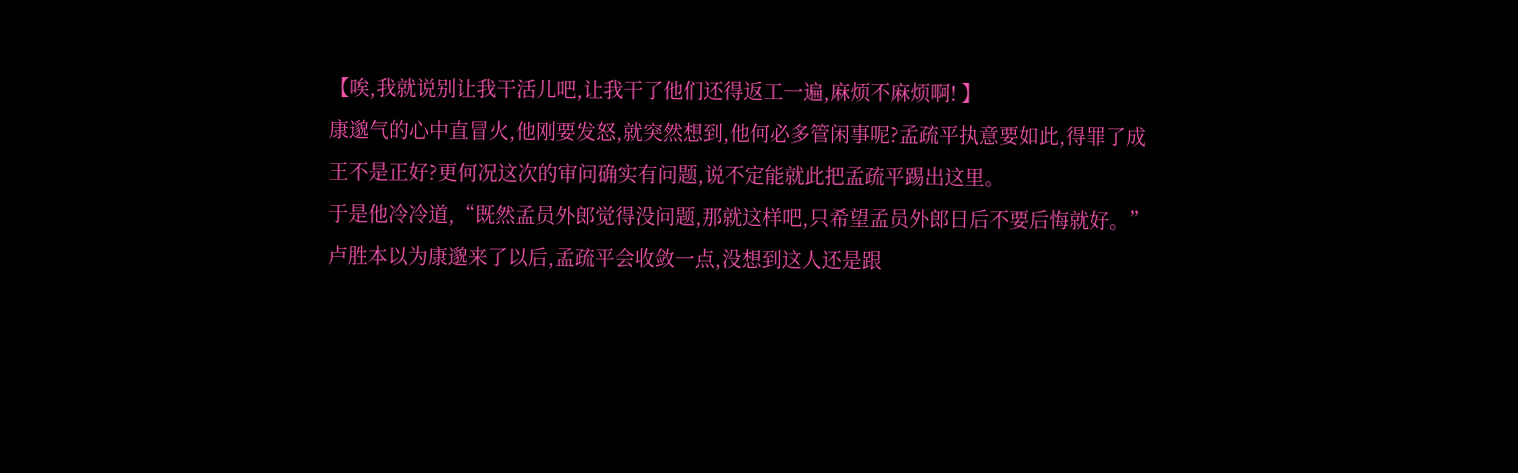【唉,我就说别让我干活儿吧,让我干了他们还得返工一遍,麻烦不麻烦啊! 】
康邈气的心中直冒火,他刚要发怒,就突然想到,他何必多管闲事呢?孟疏平执意要如此,得罪了成王不是正好?更何况这次的审问确实有问题,说不定能就此把孟疏平踢出这里。
于是他冷冷道,“既然孟员外郎觉得没问题,那就这样吧,只希望孟员外郎日后不要后悔就好。”
卢胜本以为康邈来了以后,孟疏平会收敛一点,没想到这人还是跟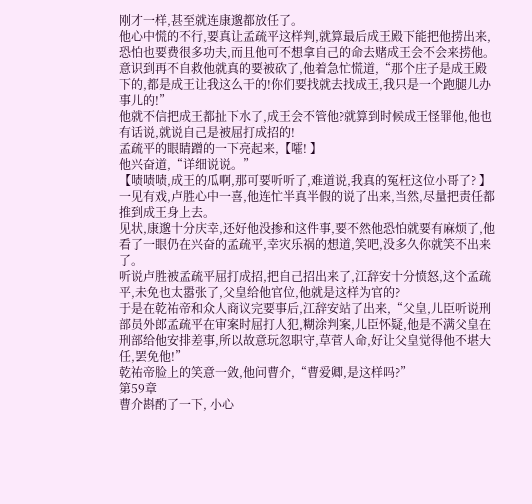刚才一样,甚至就连康邈都放任了。
他心中慌的不行,要真让孟疏平这样判,就算最后成王殿下能把他捞出来,恐怕也要费很多功夫,而且他可不想拿自己的命去赌成王会不会来捞他。
意识到再不自救他就真的要被砍了,他着急忙慌道,“那个庄子是成王殿下的,都是成王让我这么干的!你们要找就去找成王,我只是一个跑腿儿办事儿的!”
他就不信把成王都扯下水了,成王会不管他?就算到时候成王怪罪他,他也有话说,就说自己是被屈打成招的!
孟疏平的眼睛蹭的一下亮起来,【嚯! 】
他兴奋道,“详细说说。”
【啧啧啧,成王的瓜啊,那可要听听了,难道说,我真的冤枉这位小哥了? 】
一见有戏,卢胜心中一喜,他连忙半真半假的说了出来,当然,尽量把责任都推到成王身上去。
见状,康邈十分庆幸,还好他没掺和这件事,要不然他恐怕就要有麻烦了,他看了一眼仍在兴奋的孟疏平,幸灾乐祸的想道,笑吧,没多久你就笑不出来了。
听说卢胜被孟疏平屈打成招,把自己招出来了,江辞安十分愤怒,这个孟疏平,未免也太嚣张了,父皇给他官位,他就是这样为官的?
于是在乾祐帝和众人商议完要事后,江辞安站了出来,“父皇,儿臣听说刑部员外郎孟疏平在审案时屈打人犯,糊涂判案,儿臣怀疑,他是不满父皇在刑部给他安排差事,所以故意玩忽职守,草菅人命,好让父皇觉得他不堪大任,罢免他!”
乾祐帝脸上的笑意一敛,他问曹介,“曹爱卿,是这样吗?”
第59章
曹介斟酌了一下, 小心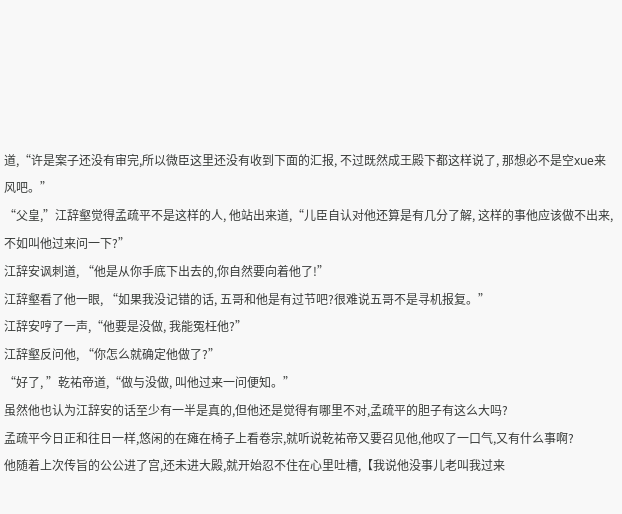道,“许是案子还没有审完,所以微臣这里还没有收到下面的汇报, 不过既然成王殿下都这样说了, 那想必不是空xue来风吧。”
“父皇,”江辞壑觉得孟疏平不是这样的人, 他站出来道,“儿臣自认对他还算是有几分了解, 这样的事他应该做不出来,不如叫他过来问一下?”
江辞安讽刺道, “他是从你手底下出去的,你自然要向着他了!”
江辞壑看了他一眼, “如果我没记错的话, 五哥和他是有过节吧?很难说五哥不是寻机报复。”
江辞安哼了一声,“他要是没做, 我能冤枉他?”
江辞壑反问他, “你怎么就确定他做了?”
“好了, ”乾祐帝道,“做与没做, 叫他过来一问便知。”
虽然他也认为江辞安的话至少有一半是真的,但他还是觉得有哪里不对,孟疏平的胆子有这么大吗?
孟疏平今日正和往日一样,悠闲的在瘫在椅子上看卷宗,就听说乾祐帝又要召见他,他叹了一口气,又有什么事啊?
他随着上次传旨的公公进了宫,还未进大殿,就开始忍不住在心里吐槽,【我说他没事儿老叫我过来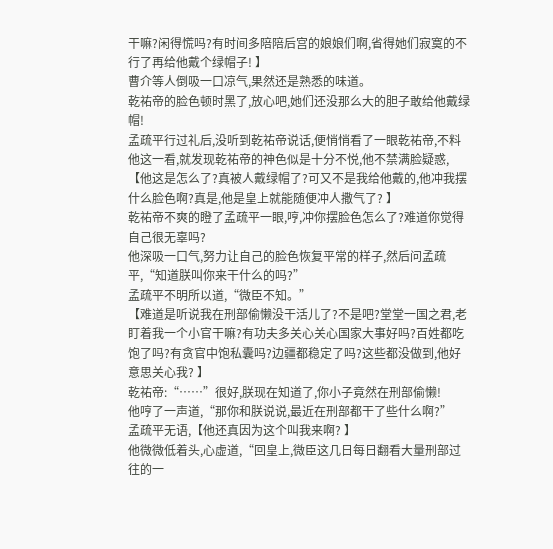干嘛?闲得慌吗?有时间多陪陪后宫的娘娘们啊,省得她们寂寞的不行了再给他戴个绿帽子! 】
曹介等人倒吸一口凉气,果然还是熟悉的味道。
乾祐帝的脸色顿时黑了,放心吧,她们还没那么大的胆子敢给他戴绿帽!
孟疏平行过礼后,没听到乾祐帝说话,便悄悄看了一眼乾祐帝,不料他这一看,就发现乾祐帝的神色似是十分不悦,他不禁满脸疑惑,【他这是怎么了?真被人戴绿帽了?可又不是我给他戴的,他冲我摆什么脸色啊?真是,他是皇上就能随便冲人撒气了? 】
乾祐帝不爽的瞪了孟疏平一眼,哼,冲你摆脸色怎么了?难道你觉得自己很无辜吗?
他深吸一口气,努力让自己的脸色恢复平常的样子,然后问孟疏平,“知道朕叫你来干什么的吗?”
孟疏平不明所以道,“微臣不知。”
【难道是听说我在刑部偷懒没干活儿了?不是吧?堂堂一国之君,老盯着我一个小官干嘛?有功夫多关心关心国家大事好吗?百姓都吃饱了吗?有贪官中饱私囊吗?边疆都稳定了吗?这些都没做到,他好意思关心我? 】
乾祐帝:“……”很好,朕现在知道了,你小子竟然在刑部偷懒!
他哼了一声道,“那你和朕说说,最近在刑部都干了些什么啊?”
孟疏平无语,【他还真因为这个叫我来啊? 】
他微微低着头,心虚道,“回皇上,微臣这几日每日翻看大量刑部过往的一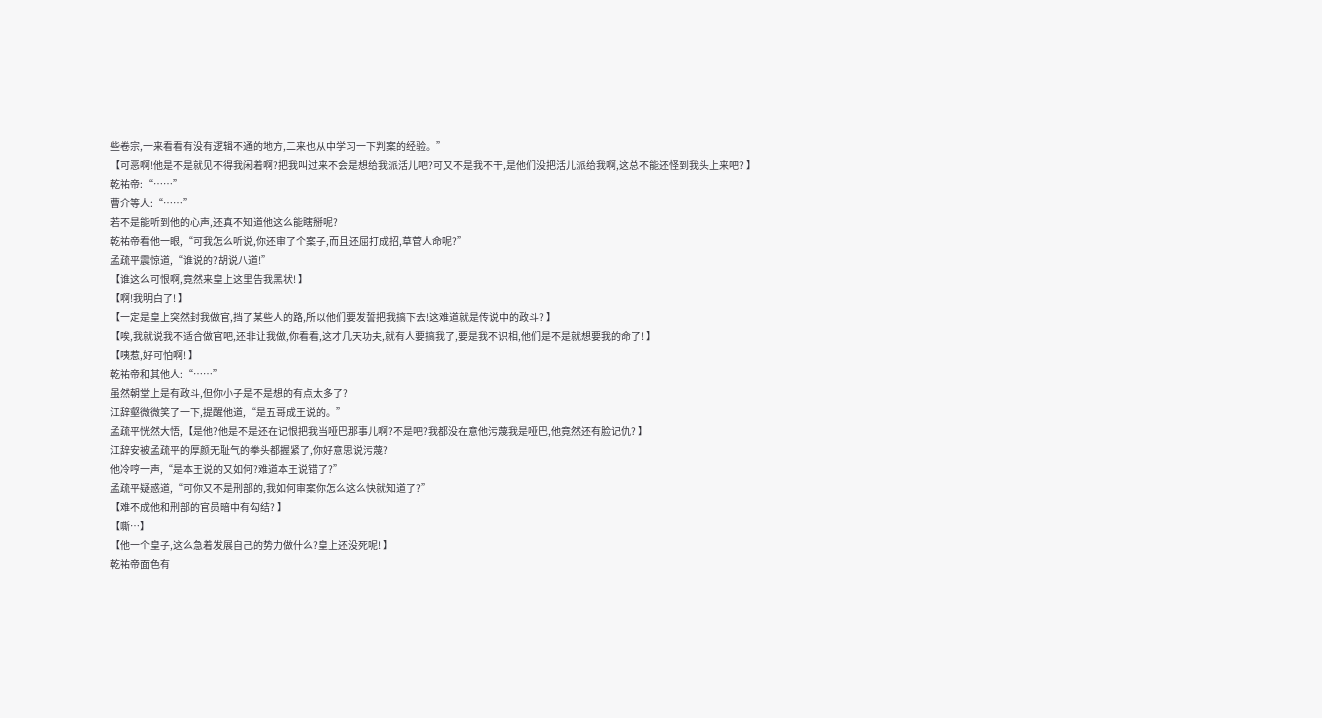些卷宗,一来看看有没有逻辑不通的地方,二来也从中学习一下判案的经验。”
【可恶啊!他是不是就见不得我闲着啊?把我叫过来不会是想给我派活儿吧?可又不是我不干,是他们没把活儿派给我啊,这总不能还怪到我头上来吧? 】
乾祐帝:“……”
曹介等人:“……”
若不是能听到他的心声,还真不知道他这么能瞎掰呢?
乾祐帝看他一眼,“可我怎么听说,你还审了个案子,而且还屈打成招,草菅人命呢?”
孟疏平震惊道,“谁说的?胡说八道!”
【谁这么可恨啊,竟然来皇上这里告我黑状! 】
【啊!我明白了! 】
【一定是皇上突然封我做官,挡了某些人的路,所以他们要发誓把我搞下去!这难道就是传说中的政斗? 】
【唉,我就说我不适合做官吧,还非让我做,你看看,这才几天功夫,就有人要搞我了,要是我不识相,他们是不是就想要我的命了! 】
【咦惹,好可怕啊! 】
乾祐帝和其他人:“……”
虽然朝堂上是有政斗,但你小子是不是想的有点太多了?
江辞壑微微笑了一下,提醒他道,“是五哥成王说的。”
孟疏平恍然大悟,【是他?他是不是还在记恨把我当哑巴那事儿啊?不是吧?我都没在意他污蔑我是哑巴,他竟然还有脸记仇? 】
江辞安被孟疏平的厚颜无耻气的拳头都握紧了,你好意思说污蔑?
他冷哼一声,“是本王说的又如何?难道本王说错了?”
孟疏平疑惑道,“可你又不是刑部的,我如何审案你怎么这么快就知道了?”
【难不成他和刑部的官员暗中有勾结? 】
【嘶…】
【他一个皇子,这么急着发展自己的势力做什么?皇上还没死呢! 】
乾祐帝面色有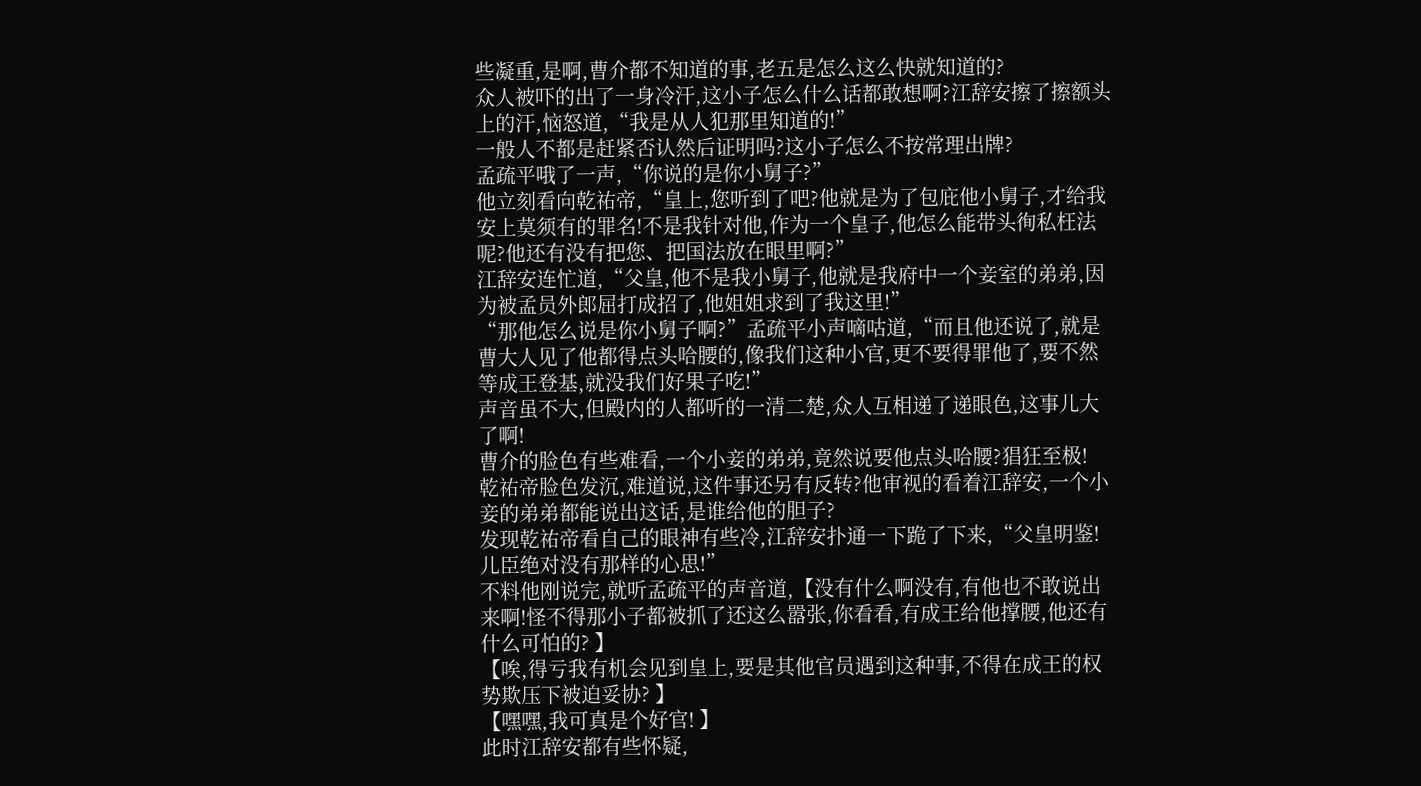些凝重,是啊,曹介都不知道的事,老五是怎么这么快就知道的?
众人被吓的出了一身冷汗,这小子怎么什么话都敢想啊?江辞安擦了擦额头上的汗,恼怒道,“我是从人犯那里知道的!”
一般人不都是赶紧否认然后证明吗?这小子怎么不按常理出牌?
孟疏平哦了一声,“你说的是你小舅子?”
他立刻看向乾祐帝,“皇上,您听到了吧?他就是为了包庇他小舅子,才给我安上莫须有的罪名!不是我针对他,作为一个皇子,他怎么能带头徇私枉法呢?他还有没有把您、把国法放在眼里啊?”
江辞安连忙道,“父皇,他不是我小舅子,他就是我府中一个妾室的弟弟,因为被孟员外郎屈打成招了,他姐姐求到了我这里!”
“那他怎么说是你小舅子啊?”孟疏平小声嘀咕道,“而且他还说了,就是曹大人见了他都得点头哈腰的,像我们这种小官,更不要得罪他了,要不然等成王登基,就没我们好果子吃!”
声音虽不大,但殿内的人都听的一清二楚,众人互相递了递眼色,这事儿大了啊!
曹介的脸色有些难看,一个小妾的弟弟,竟然说要他点头哈腰?猖狂至极!
乾祐帝脸色发沉,难道说,这件事还另有反转?他审视的看着江辞安,一个小妾的弟弟都能说出这话,是谁给他的胆子?
发现乾祐帝看自己的眼神有些冷,江辞安扑通一下跪了下来,“父皇明鉴!儿臣绝对没有那样的心思!”
不料他刚说完,就听孟疏平的声音道,【没有什么啊没有,有他也不敢说出来啊!怪不得那小子都被抓了还这么嚣张,你看看,有成王给他撑腰,他还有什么可怕的? 】
【唉,得亏我有机会见到皇上,要是其他官员遇到这种事,不得在成王的权势欺压下被迫妥协? 】
【嘿嘿,我可真是个好官! 】
此时江辞安都有些怀疑,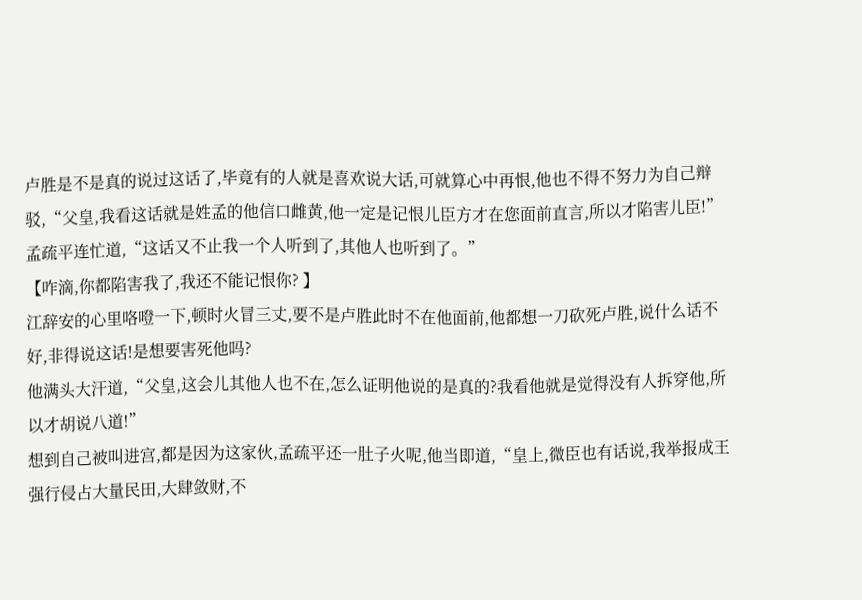卢胜是不是真的说过这话了,毕竟有的人就是喜欢说大话,可就算心中再恨,他也不得不努力为自己辩驳,“父皇,我看这话就是姓孟的他信口雌黄,他一定是记恨儿臣方才在您面前直言,所以才陷害儿臣!”
孟疏平连忙道,“这话又不止我一个人听到了,其他人也听到了。”
【咋滴,你都陷害我了,我还不能记恨你? 】
江辞安的心里咯噔一下,顿时火冒三丈,要不是卢胜此时不在他面前,他都想一刀砍死卢胜,说什么话不好,非得说这话!是想要害死他吗?
他满头大汗道,“父皇,这会儿其他人也不在,怎么证明他说的是真的?我看他就是觉得没有人拆穿他,所以才胡说八道!”
想到自己被叫进宫,都是因为这家伙,孟疏平还一肚子火呢,他当即道,“皇上,微臣也有话说,我举报成王强行侵占大量民田,大肆敛财,不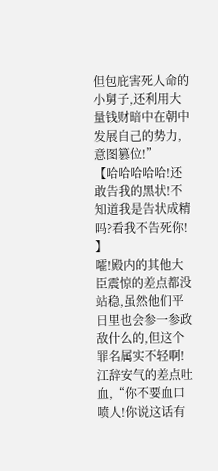但包庇害死人命的小舅子,还利用大量钱财暗中在朝中发展自己的势力,意图篡位!”
【哈哈哈哈哈!还敢告我的黑状!不知道我是告状成精吗?看我不告死你! 】
嚯!殿内的其他大臣震惊的差点都没站稳,虽然他们平日里也会参一参政敌什么的,但这个罪名属实不轻啊!
江辞安气的差点吐血,“你不要血口喷人!你说这话有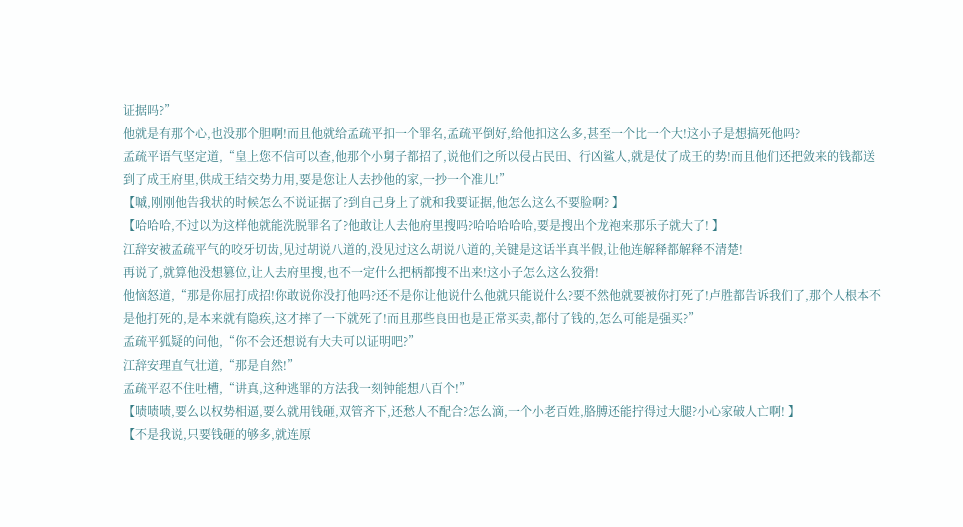证据吗?”
他就是有那个心,也没那个胆啊!而且他就给孟疏平扣一个罪名,孟疏平倒好,给他扣这么多,甚至一个比一个大!这小子是想搞死他吗?
孟疏平语气坚定道,“皇上您不信可以查,他那个小舅子都招了,说他们之所以侵占民田、行凶鲨人,就是仗了成王的势!而且他们还把敛来的钱都送到了成王府里,供成王结交势力用,要是您让人去抄他的家,一抄一个准儿!”
【嘁,刚刚他告我状的时候怎么不说证据了?到自己身上了就和我要证据,他怎么这么不要脸啊? 】
【哈哈哈,不过以为这样他就能洗脱罪名了?他敢让人去他府里搜吗?哈哈哈哈哈,要是搜出个龙袍来那乐子就大了! 】
江辞安被孟疏平气的咬牙切齿,见过胡说八道的,没见过这么胡说八道的,关键是这话半真半假,让他连解释都解释不清楚!
再说了,就算他没想篡位,让人去府里搜,也不一定什么把柄都搜不出来!这小子怎么这么狡猾!
他恼怒道,“那是你屈打成招!你敢说你没打他吗?还不是你让他说什么他就只能说什么?要不然他就要被你打死了!卢胜都告诉我们了,那个人根本不是他打死的,是本来就有隐疾,这才摔了一下就死了!而且那些良田也是正常买卖,都付了钱的,怎么可能是强买?”
孟疏平狐疑的问他,“你不会还想说有大夫可以证明吧?”
江辞安理直气壮道,“那是自然!”
孟疏平忍不住吐槽,“讲真,这种逃罪的方法我一刻钟能想八百个!”
【啧啧啧,要么以权势相逼,要么就用钱砸,双管齐下,还愁人不配合?怎么滴,一个小老百姓,胳膊还能拧得过大腿?小心家破人亡啊! 】
【不是我说,只要钱砸的够多,就连原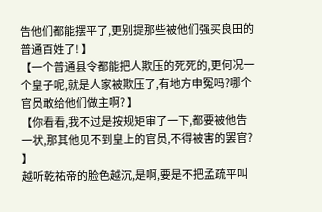告他们都能摆平了,更别提那些被他们强买良田的普通百姓了! 】
【一个普通县令都能把人欺压的死死的,更何况一个皇子呢,就是人家被欺压了,有地方申冤吗?哪个官员敢给他们做主啊? 】
【你看看,我不过是按规矩审了一下,都要被他告一状,那其他见不到皇上的官员,不得被害的罢官? 】
越听乾祐帝的脸色越沉,是啊,要是不把孟疏平叫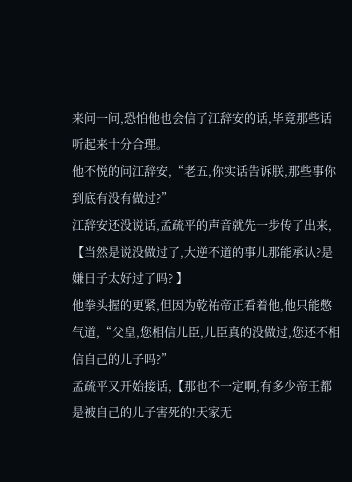来问一问,恐怕他也会信了江辞安的话,毕竟那些话听起来十分合理。
他不悦的问江辞安,“老五,你实话告诉朕,那些事你到底有没有做过?”
江辞安还没说话,孟疏平的声音就先一步传了出来,【当然是说没做过了,大逆不道的事儿那能承认?是嫌日子太好过了吗? 】
他拳头握的更紧,但因为乾祐帝正看着他,他只能憋气道,“父皇,您相信儿臣,儿臣真的没做过,您还不相信自己的儿子吗?”
孟疏平又开始接话,【那也不一定啊,有多少帝王都是被自己的儿子害死的!天家无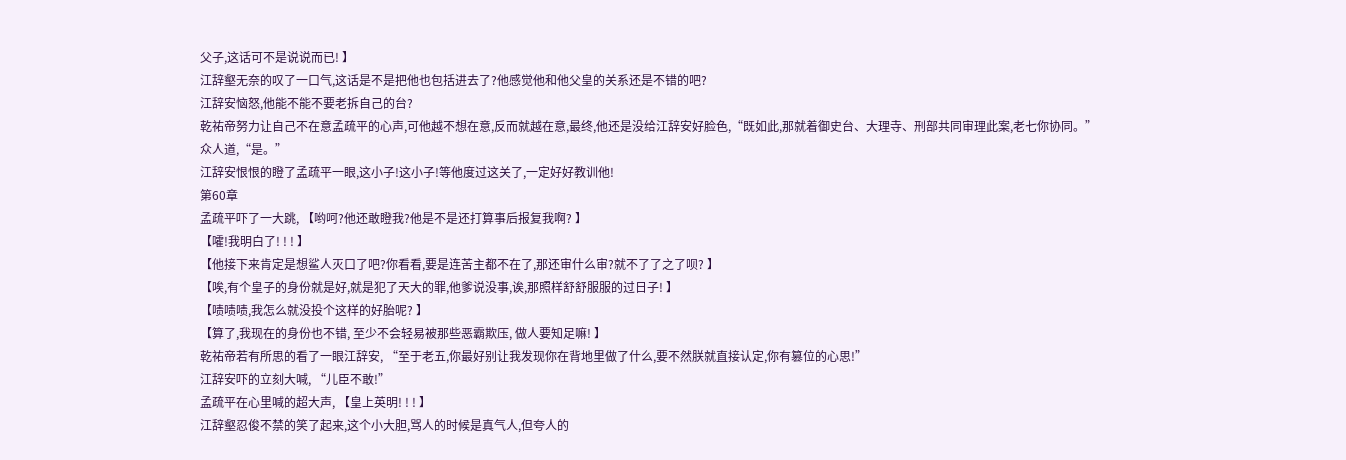父子,这话可不是说说而已! 】
江辞壑无奈的叹了一口气,这话是不是把他也包括进去了?他感觉他和他父皇的关系还是不错的吧?
江辞安恼怒,他能不能不要老拆自己的台?
乾祐帝努力让自己不在意孟疏平的心声,可他越不想在意,反而就越在意,最终,他还是没给江辞安好脸色,“既如此,那就着御史台、大理寺、刑部共同审理此案,老七你协同。”
众人道,“是。”
江辞安恨恨的瞪了孟疏平一眼,这小子!这小子!等他度过这关了,一定好好教训他!
第60章
孟疏平吓了一大跳, 【哟呵?他还敢瞪我?他是不是还打算事后报复我啊? 】
【嚯!我明白了! ! ! 】
【他接下来肯定是想鲨人灭口了吧?你看看,要是连苦主都不在了,那还审什么审?就不了了之了呗? 】
【唉,有个皇子的身份就是好,就是犯了天大的罪,他爹说没事,诶,那照样舒舒服服的过日子! 】
【啧啧啧,我怎么就没投个这样的好胎呢? 】
【算了,我现在的身份也不错, 至少不会轻易被那些恶霸欺压, 做人要知足嘛! 】
乾祐帝若有所思的看了一眼江辞安, “至于老五,你最好别让我发现你在背地里做了什么,要不然朕就直接认定,你有篡位的心思!”
江辞安吓的立刻大喊, “儿臣不敢!”
孟疏平在心里喊的超大声, 【皇上英明! ! ! 】
江辞壑忍俊不禁的笑了起来,这个小大胆,骂人的时候是真气人,但夸人的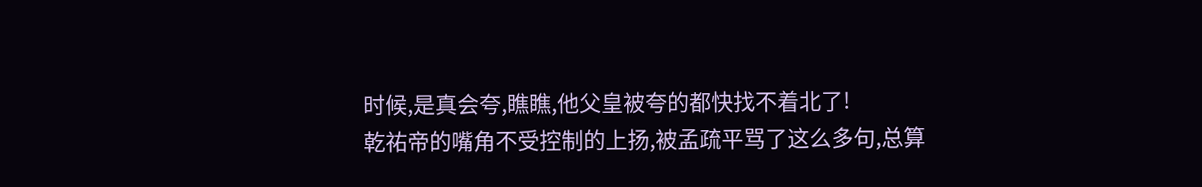时候,是真会夸,瞧瞧,他父皇被夸的都快找不着北了!
乾祐帝的嘴角不受控制的上扬,被孟疏平骂了这么多句,总算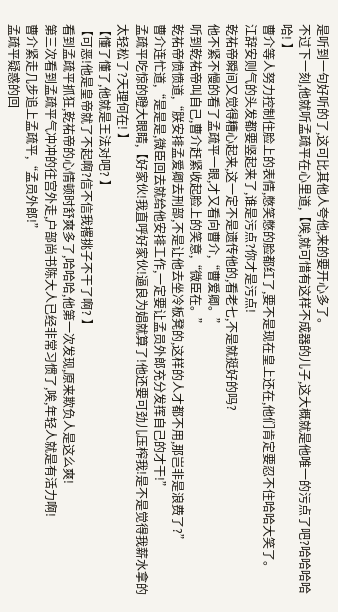是听到一句好听的了,这可比其他人夸他,来的要开心多了。
不过下一刻,他就听孟疏平在心里道,【唉,就可惜有这样不成器的儿子,这大概就是他唯一的污点了吧?哈哈哈哈哈! 】
曹介等人努力控制住脸上的表情,憋笑憋的脸都红了,要不是现在皇上还在,他们肯定要忍不住哈哈大笑了。
江辞安则气的头发都要竖起来了,谁是污点?你才是污点!
乾祐帝瞬间又觉得糟心起来,这一定不是遗传他的,看老七,不是就挺好的吗?
他不紧不慢的看了孟疏平一眼,才又看向曹介,“曹爱卿。”
听到乾祐帝叫自己,曹介赶紧收起脸上的笑意,“微臣在。”
乾祐帝愤愤道,“朕安排孟爱卿去刑部,不是让他去坐冷板凳的,这样的人才都不用,那岂非是浪费了?”
曹介连忙道,“是是是,微臣回去就给他安排工作,一定要让孟员外郎充分发挥自己的才干!”
孟疏平吃惊的瞪大眼睛,【好家伙!我直呼好家伙!逼良为娼就算了!他还要可劲儿压榨我!是不是觉得我薪水拿的太轻松了?天理何在! 】
【懂了懂了,他就是王法对吧? 】
【可恶!他是皇帝就了不起啊?信不信我撂挑子不干了啊? 】
看到孟疏平抓狂,乾祐帝的心情顿时舒爽多了,哈哈哈,他第一次发现,原来欺负人是这么爽!
第三次看到孟疏平气冲冲的往宫外走,户部尚书陈大人已经非常习惯了,唉,年轻人就是有活力啊!
曹介紧走几步追上孟疏平,“孟员外郎!”
孟疏平疑惑的回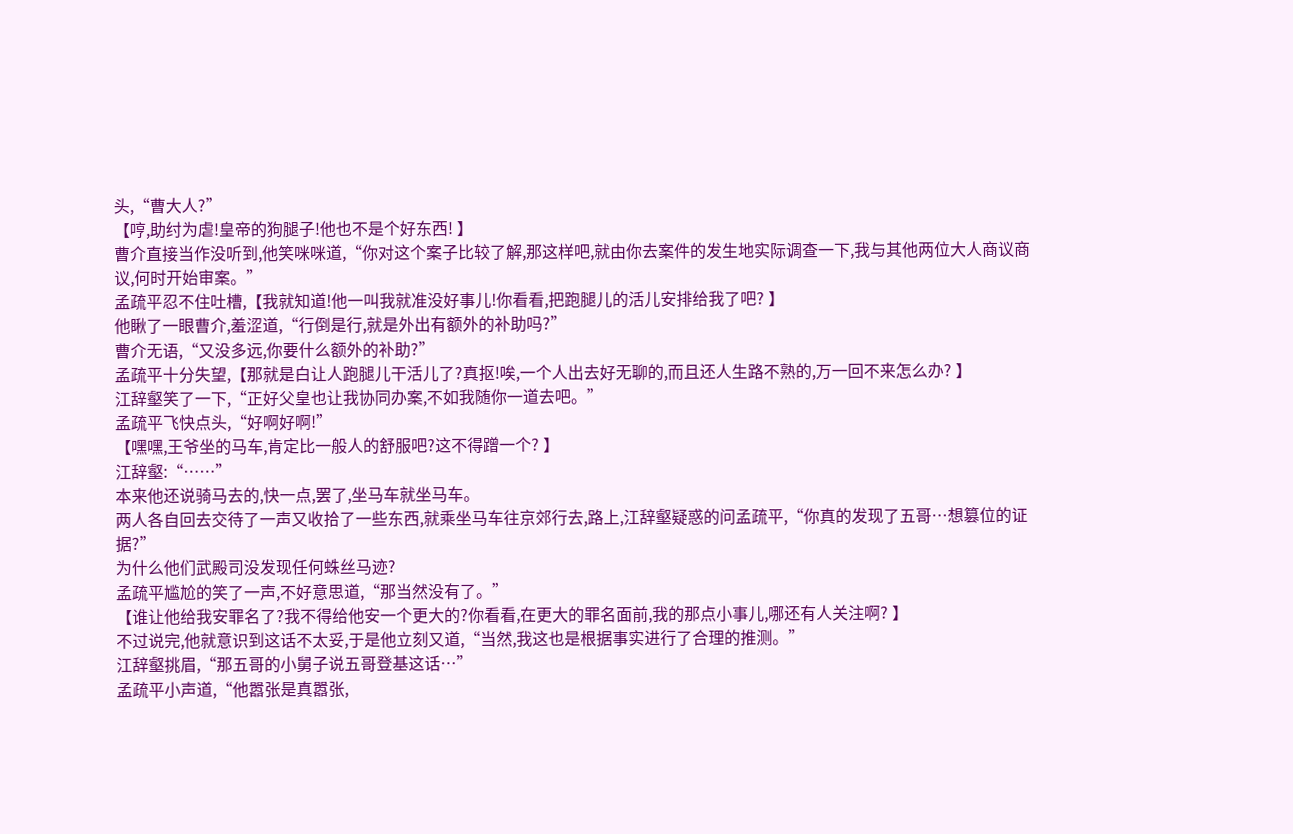头,“曹大人?”
【哼,助纣为虐!皇帝的狗腿子!他也不是个好东西! 】
曹介直接当作没听到,他笑咪咪道,“你对这个案子比较了解,那这样吧,就由你去案件的发生地实际调查一下,我与其他两位大人商议商议,何时开始审案。”
孟疏平忍不住吐槽,【我就知道!他一叫我就准没好事儿!你看看,把跑腿儿的活儿安排给我了吧? 】
他瞅了一眼曹介,羞涩道,“行倒是行,就是外出有额外的补助吗?”
曹介无语,“又没多远,你要什么额外的补助?”
孟疏平十分失望,【那就是白让人跑腿儿干活儿了?真抠!唉,一个人出去好无聊的,而且还人生路不熟的,万一回不来怎么办? 】
江辞壑笑了一下,“正好父皇也让我协同办案,不如我随你一道去吧。”
孟疏平飞快点头,“好啊好啊!”
【嘿嘿,王爷坐的马车,肯定比一般人的舒服吧?这不得蹭一个? 】
江辞壑:“……”
本来他还说骑马去的,快一点,罢了,坐马车就坐马车。
两人各自回去交待了一声又收拾了一些东西,就乘坐马车往京郊行去,路上,江辞壑疑惑的问孟疏平,“你真的发现了五哥…想篡位的证据?”
为什么他们武殿司没发现任何蛛丝马迹?
孟疏平尴尬的笑了一声,不好意思道,“那当然没有了。”
【谁让他给我安罪名了?我不得给他安一个更大的?你看看,在更大的罪名面前,我的那点小事儿,哪还有人关注啊? 】
不过说完,他就意识到这话不太妥,于是他立刻又道,“当然,我这也是根据事实进行了合理的推测。”
江辞壑挑眉,“那五哥的小舅子说五哥登基这话…”
孟疏平小声道,“他嚣张是真嚣张,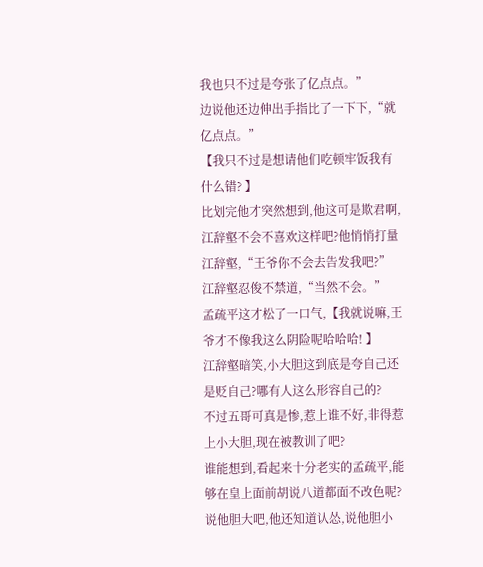我也只不过是夸张了亿点点。”
边说他还边伸出手指比了一下下,“就亿点点。”
【我只不过是想请他们吃顿牢饭我有什么错? 】
比划完他才突然想到,他这可是欺君啊,江辞壑不会不喜欢这样吧?他悄悄打量江辞壑,“王爷你不会去告发我吧?”
江辞壑忍俊不禁道,“当然不会。”
孟疏平这才松了一口气,【我就说嘛,王爷才不像我这么阴险呢哈哈哈! 】
江辞壑暗笑,小大胆这到底是夸自己还是贬自己?哪有人这么形容自己的?
不过五哥可真是惨,惹上谁不好,非得惹上小大胆,现在被教训了吧?
谁能想到,看起来十分老实的孟疏平,能够在皇上面前胡说八道都面不改色呢?
说他胆大吧,他还知道认怂,说他胆小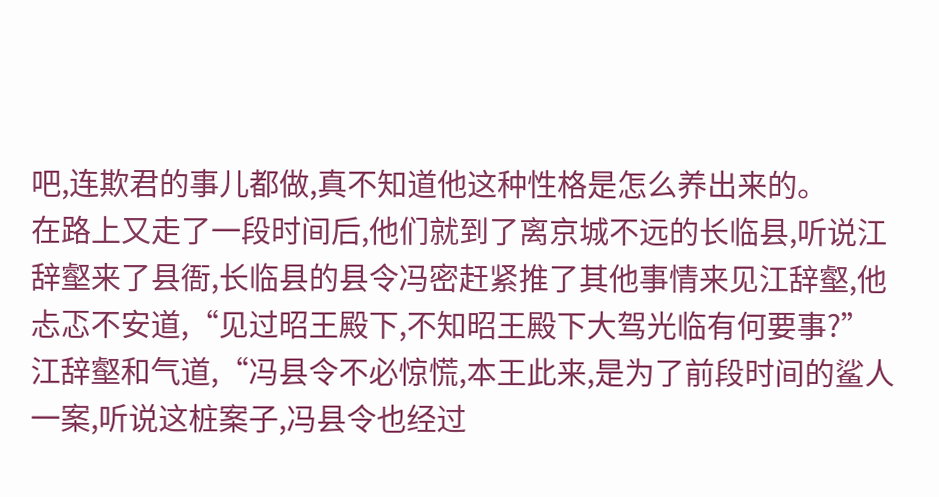吧,连欺君的事儿都做,真不知道他这种性格是怎么养出来的。
在路上又走了一段时间后,他们就到了离京城不远的长临县,听说江辞壑来了县衙,长临县的县令冯密赶紧推了其他事情来见江辞壑,他忐忑不安道,“见过昭王殿下,不知昭王殿下大驾光临有何要事?”
江辞壑和气道,“冯县令不必惊慌,本王此来,是为了前段时间的鲨人一案,听说这桩案子,冯县令也经过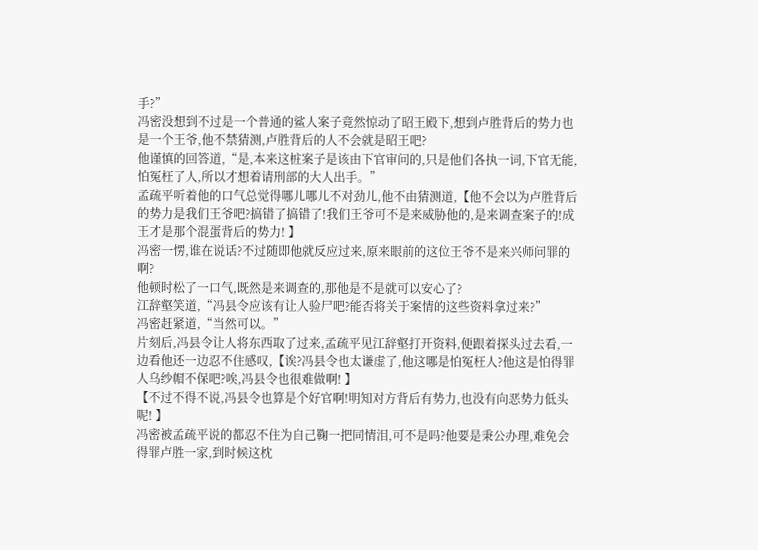手?”
冯密没想到不过是一个普通的鲨人案子竟然惊动了昭王殿下,想到卢胜背后的势力也是一个王爷,他不禁猜测,卢胜背后的人不会就是昭王吧?
他谨慎的回答道,“是,本来这桩案子是该由下官审问的,只是他们各执一词,下官无能,怕冤枉了人,所以才想着请刑部的大人出手。”
孟疏平听着他的口气总觉得哪儿哪儿不对劲儿,他不由猜测道,【他不会以为卢胜背后的势力是我们王爷吧?搞错了搞错了!我们王爷可不是来威胁他的,是来调查案子的!成王才是那个混蛋背后的势力! 】
冯密一愣,谁在说话?不过随即他就反应过来,原来眼前的这位王爷不是来兴师问罪的啊?
他顿时松了一口气,既然是来调查的,那他是不是就可以安心了?
江辞壑笑道,“冯县令应该有让人验尸吧?能否将关于案情的这些资料拿过来?”
冯密赶紧道,“当然可以。”
片刻后,冯县令让人将东西取了过来,孟疏平见江辞壑打开资料,便跟着探头过去看,一边看他还一边忍不住感叹,【诶?冯县令也太谦虚了,他这哪是怕冤枉人?他这是怕得罪人乌纱帽不保吧?唉,冯县令也很难做啊! 】
【不过不得不说,冯县令也算是个好官啊!明知对方背后有势力,也没有向恶势力低头呢! 】
冯密被孟疏平说的都忍不住为自己鞠一把同情泪,可不是吗?他要是秉公办理,难免会得罪卢胜一家,到时候这枕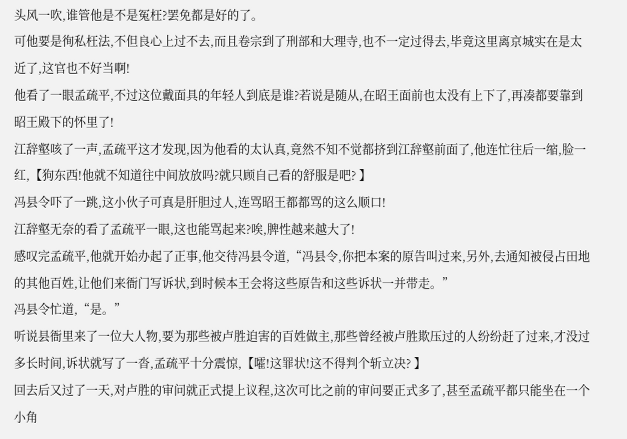头风一吹,谁管他是不是冤枉?罢免都是好的了。
可他要是徇私枉法,不但良心上过不去,而且卷宗到了刑部和大理寺,也不一定过得去,毕竟这里离京城实在是太近了,这官也不好当啊!
他看了一眼孟疏平,不过这位戴面具的年轻人到底是谁?若说是随从,在昭王面前也太没有上下了,再凑都要靠到昭王殿下的怀里了!
江辞壑咳了一声,孟疏平这才发现,因为他看的太认真,竟然不知不觉都挤到江辞壑前面了,他连忙往后一缩,脸一红,【狗东西!他就不知道往中间放放吗?就只顾自己看的舒服是吧? 】
冯县令吓了一跳,这小伙子可真是肝胆过人,连骂昭王都都骂的这么顺口!
江辞壑无奈的看了孟疏平一眼,这也能骂起来?唉,脾性越来越大了!
感叹完孟疏平,他就开始办起了正事,他交待冯县令道,“冯县令,你把本案的原告叫过来,另外,去通知被侵占田地的其他百姓,让他们来衙门写诉状,到时候本王会将这些原告和这些诉状一并带走。”
冯县令忙道,“是。”
听说县衙里来了一位大人物,要为那些被卢胜迫害的百姓做主,那些曾经被卢胜欺压过的人纷纷赶了过来,才没过多长时间,诉状就写了一沓,孟疏平十分震惊,【嚯!这罪状!这不得判个斩立决? 】
回去后又过了一天,对卢胜的审问就正式提上议程,这次可比之前的审问要正式多了,甚至孟疏平都只能坐在一个小角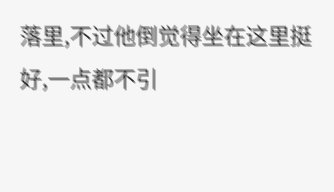落里,不过他倒觉得坐在这里挺好,一点都不引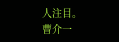人注目。
曹介一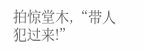拍惊堂木,“带人犯过来!”